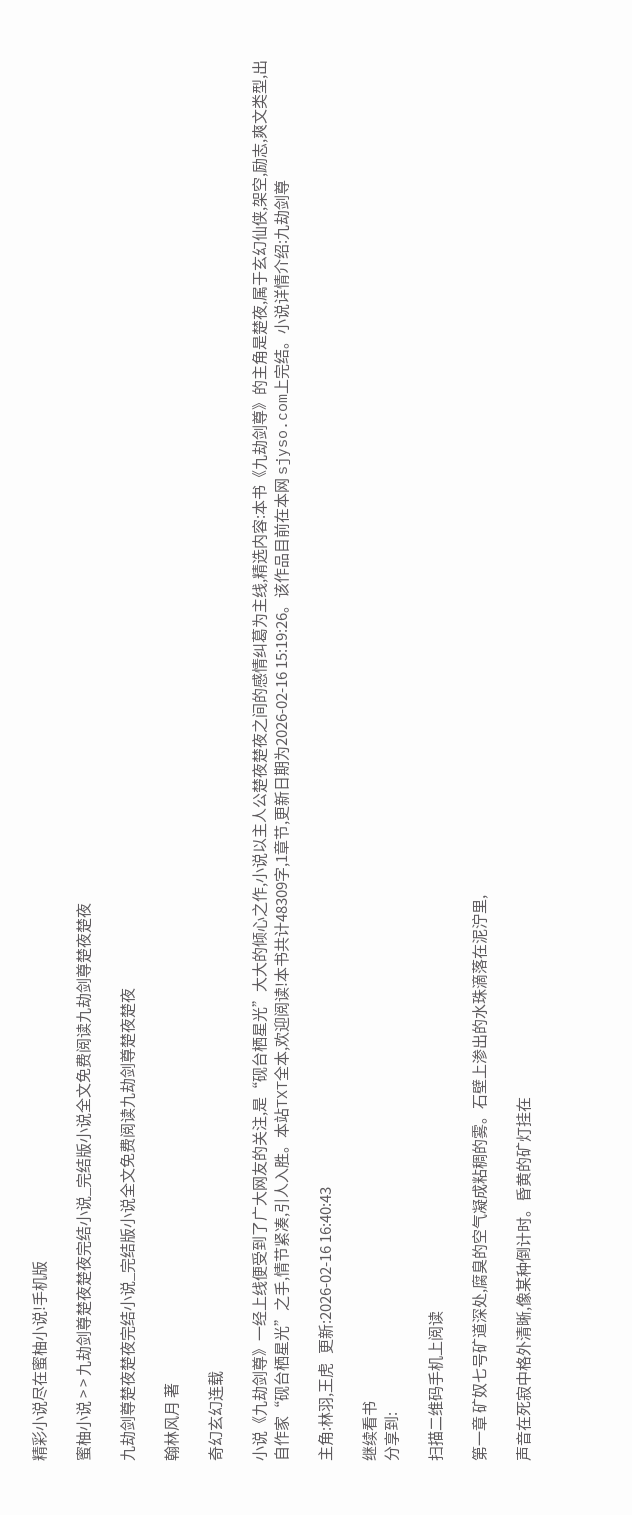精彩小说尽在蜜柚小说!手机版

蜜柚小说 > > 九劫剑尊楚夜楚夜完结小说_完结版小说全文免费阅读九劫剑尊楚夜楚夜

九劫剑尊楚夜楚夜完结小说_完结版小说全文免费阅读九劫剑尊楚夜楚夜

翰林风月 著

奇幻玄幻连载

小说《九劫剑尊》一经上线便受到了广大网友的关注,是“砚台栖星光”大大的倾心之作,小说以主人公楚夜楚夜之间的感情纠葛为主线,精选内容:本书《九劫剑尊》的主角是楚夜,属于玄幻仙侠,架空,励志,爽文类型,出自作家“砚台栖星光”之手,情节紧凑,引人入胜。本站TXT全本,欢迎阅读!本书共计48309字,1章节,更新日期为2026-02-16 15:19:26。该作品目前在本网 sjyso.com上完结。小说详情介绍:九劫剑尊

主角:林羽,王虎   更新:2026-02-16 16:40:43

继续看书
分享到:

扫描二维码手机上阅读

第一章 矿奴七号矿道深处,腐臭的空气凝成粘稠的雾。石壁上渗出的水珠滴落在泥泞里,

声音在死寂中格外清晰,像某种倒计时。昏黄的矿灯挂在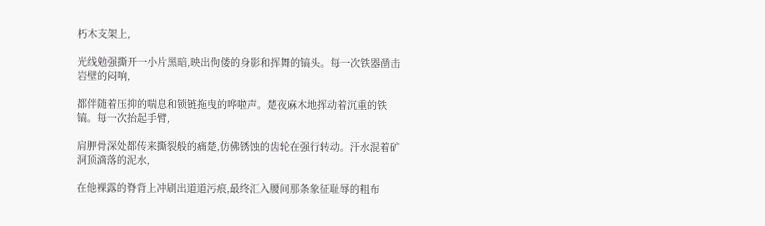朽木支架上,

光线勉强撕开一小片黑暗,映出佝偻的身影和挥舞的镐头。每一次铁器凿击岩壁的闷响,

都伴随着压抑的喘息和锁链拖曳的哗啦声。楚夜麻木地挥动着沉重的铁镐。每一次抬起手臂,

肩胛骨深处都传来撕裂般的痛楚,仿佛锈蚀的齿轮在强行转动。汗水混着矿洞顶滴落的泥水,

在他裸露的脊背上冲刷出道道污痕,最终汇入腰间那条象征耻辱的粗布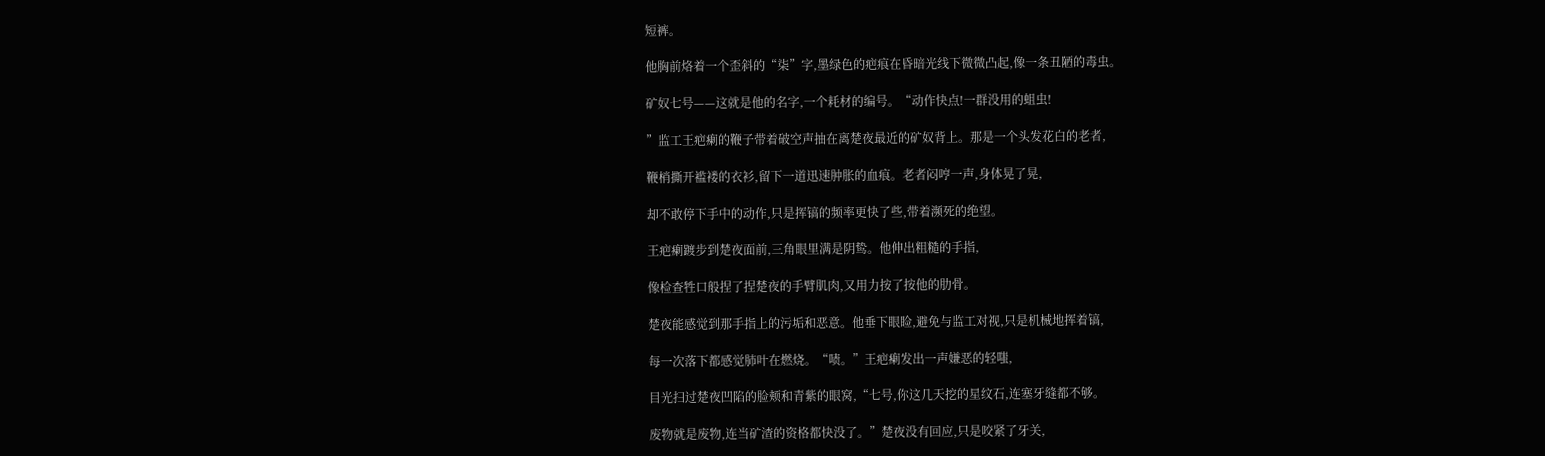短裤。

他胸前烙着一个歪斜的“柒”字,墨绿色的疤痕在昏暗光线下微微凸起,像一条丑陋的毒虫。

矿奴七号——这就是他的名字,一个耗材的编号。“动作快点!一群没用的蛆虫!

”监工王疤瘌的鞭子带着破空声抽在离楚夜最近的矿奴背上。那是一个头发花白的老者,

鞭梢撕开褴褛的衣衫,留下一道迅速肿胀的血痕。老者闷哼一声,身体晃了晃,

却不敢停下手中的动作,只是挥镐的频率更快了些,带着濒死的绝望。

王疤瘌踱步到楚夜面前,三角眼里满是阴鸷。他伸出粗糙的手指,

像检查牲口般捏了捏楚夜的手臂肌肉,又用力按了按他的肋骨。

楚夜能感觉到那手指上的污垢和恶意。他垂下眼睑,避免与监工对视,只是机械地挥着镐,

每一次落下都感觉肺叶在燃烧。“啧。”王疤瘌发出一声嫌恶的轻嗤,

目光扫过楚夜凹陷的脸颊和青紫的眼窝,“七号,你这几天挖的星纹石,连塞牙缝都不够。

废物就是废物,连当矿渣的资格都快没了。”楚夜没有回应,只是咬紧了牙关,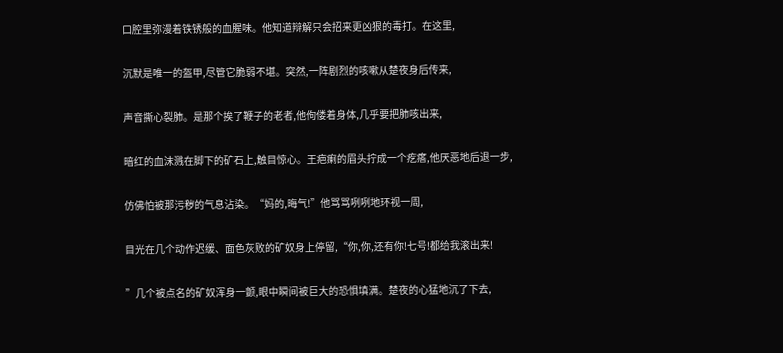口腔里弥漫着铁锈般的血腥味。他知道辩解只会招来更凶狠的毒打。在这里,

沉默是唯一的盔甲,尽管它脆弱不堪。突然,一阵剧烈的咳嗽从楚夜身后传来,

声音撕心裂肺。是那个挨了鞭子的老者,他佝偻着身体,几乎要把肺咳出来,

暗红的血沫溅在脚下的矿石上,触目惊心。王疤瘌的眉头拧成一个疙瘩,他厌恶地后退一步,

仿佛怕被那污秽的气息沾染。“妈的,晦气!”他骂骂咧咧地环视一周,

目光在几个动作迟缓、面色灰败的矿奴身上停留,“你,你,还有你!七号!都给我滚出来!

”几个被点名的矿奴浑身一颤,眼中瞬间被巨大的恐惧填满。楚夜的心猛地沉了下去,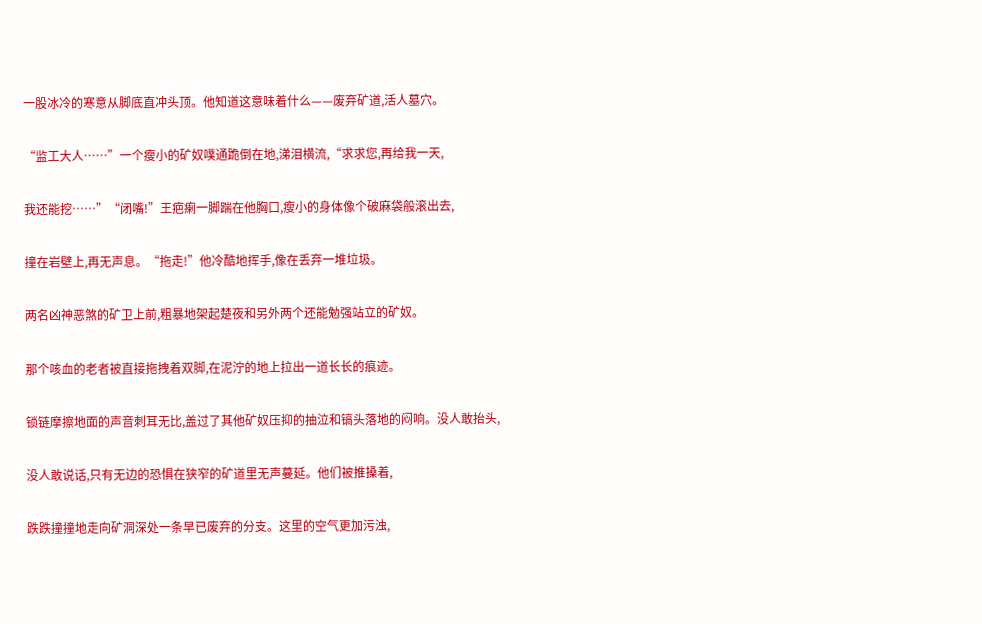一股冰冷的寒意从脚底直冲头顶。他知道这意味着什么——废弃矿道,活人墓穴。

“监工大人……”一个瘦小的矿奴噗通跪倒在地,涕泪横流,“求求您,再给我一天,

我还能挖……”“闭嘴!”王疤瘌一脚踹在他胸口,瘦小的身体像个破麻袋般滚出去,

撞在岩壁上,再无声息。“拖走!”他冷酷地挥手,像在丢弃一堆垃圾。

两名凶神恶煞的矿卫上前,粗暴地架起楚夜和另外两个还能勉强站立的矿奴。

那个咳血的老者被直接拖拽着双脚,在泥泞的地上拉出一道长长的痕迹。

锁链摩擦地面的声音刺耳无比,盖过了其他矿奴压抑的抽泣和镐头落地的闷响。没人敢抬头,

没人敢说话,只有无边的恐惧在狭窄的矿道里无声蔓延。他们被推搡着,

跌跌撞撞地走向矿洞深处一条早已废弃的分支。这里的空气更加污浊,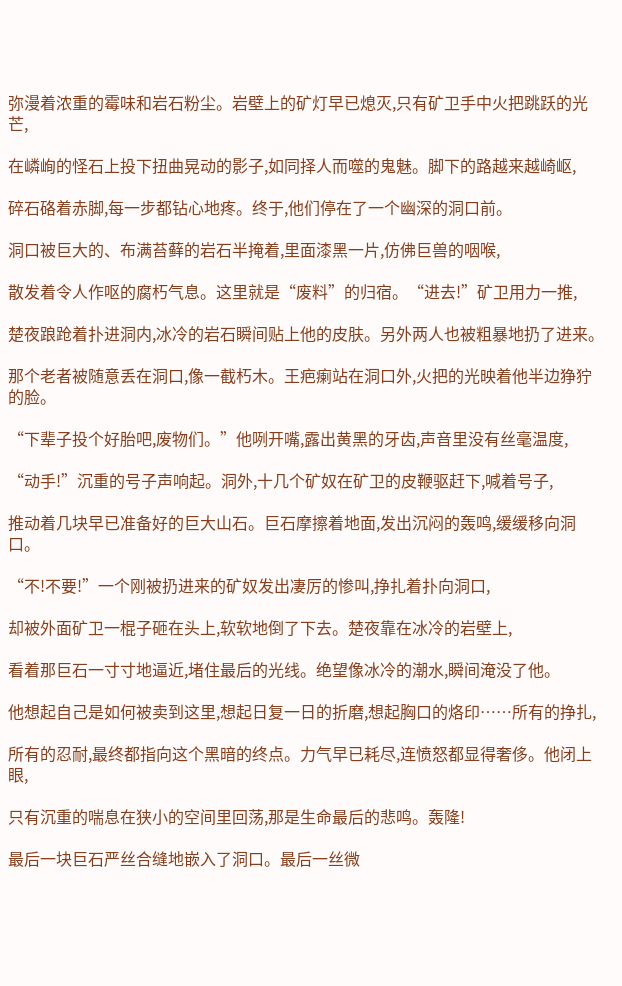弥漫着浓重的霉味和岩石粉尘。岩壁上的矿灯早已熄灭,只有矿卫手中火把跳跃的光芒,

在嶙峋的怪石上投下扭曲晃动的影子,如同择人而噬的鬼魅。脚下的路越来越崎岖,

碎石硌着赤脚,每一步都钻心地疼。终于,他们停在了一个幽深的洞口前。

洞口被巨大的、布满苔藓的岩石半掩着,里面漆黑一片,仿佛巨兽的咽喉,

散发着令人作呕的腐朽气息。这里就是“废料”的归宿。“进去!”矿卫用力一推,

楚夜踉跄着扑进洞内,冰冷的岩石瞬间贴上他的皮肤。另外两人也被粗暴地扔了进来。

那个老者被随意丢在洞口,像一截朽木。王疤瘌站在洞口外,火把的光映着他半边狰狞的脸。

“下辈子投个好胎吧,废物们。”他咧开嘴,露出黄黑的牙齿,声音里没有丝毫温度,

“动手!”沉重的号子声响起。洞外,十几个矿奴在矿卫的皮鞭驱赶下,喊着号子,

推动着几块早已准备好的巨大山石。巨石摩擦着地面,发出沉闷的轰鸣,缓缓移向洞口。

“不!不要!”一个刚被扔进来的矿奴发出凄厉的惨叫,挣扎着扑向洞口,

却被外面矿卫一棍子砸在头上,软软地倒了下去。楚夜靠在冰冷的岩壁上,

看着那巨石一寸寸地逼近,堵住最后的光线。绝望像冰冷的潮水,瞬间淹没了他。

他想起自己是如何被卖到这里,想起日复一日的折磨,想起胸口的烙印……所有的挣扎,

所有的忍耐,最终都指向这个黑暗的终点。力气早已耗尽,连愤怒都显得奢侈。他闭上眼,

只有沉重的喘息在狭小的空间里回荡,那是生命最后的悲鸣。轰隆!

最后一块巨石严丝合缝地嵌入了洞口。最后一丝微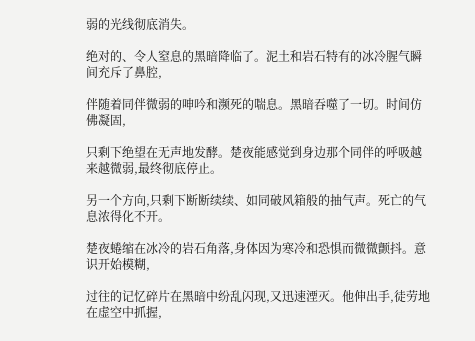弱的光线彻底消失。

绝对的、令人窒息的黑暗降临了。泥土和岩石特有的冰冷腥气瞬间充斥了鼻腔,

伴随着同伴微弱的呻吟和濒死的喘息。黑暗吞噬了一切。时间仿佛凝固,

只剩下绝望在无声地发酵。楚夜能感觉到身边那个同伴的呼吸越来越微弱,最终彻底停止。

另一个方向,只剩下断断续续、如同破风箱般的抽气声。死亡的气息浓得化不开。

楚夜蜷缩在冰冷的岩石角落,身体因为寒冷和恐惧而微微颤抖。意识开始模糊,

过往的记忆碎片在黑暗中纷乱闪现,又迅速湮灭。他伸出手,徒劳地在虚空中抓握,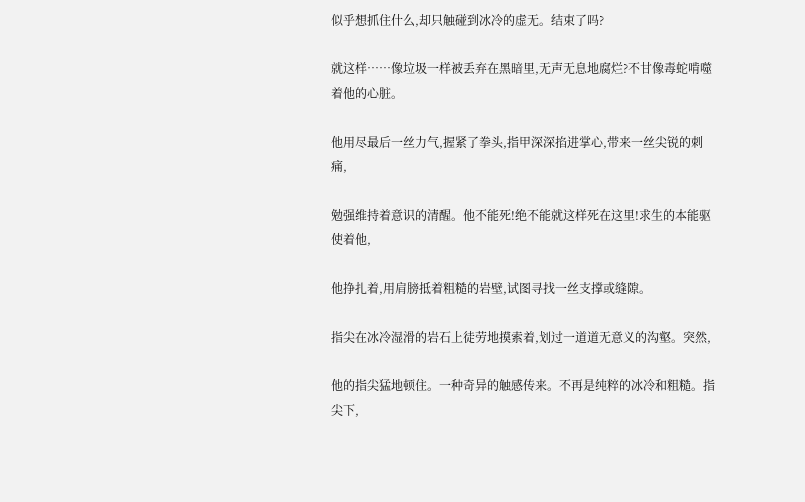似乎想抓住什么,却只触碰到冰冷的虚无。结束了吗?

就这样……像垃圾一样被丢弃在黑暗里,无声无息地腐烂?不甘像毒蛇啃噬着他的心脏。

他用尽最后一丝力气,握紧了拳头,指甲深深掐进掌心,带来一丝尖锐的刺痛,

勉强维持着意识的清醒。他不能死!绝不能就这样死在这里!求生的本能驱使着他,

他挣扎着,用肩膀抵着粗糙的岩壁,试图寻找一丝支撑或缝隙。

指尖在冰冷湿滑的岩石上徒劳地摸索着,划过一道道无意义的沟壑。突然,

他的指尖猛地顿住。一种奇异的触感传来。不再是纯粹的冰冷和粗糙。指尖下,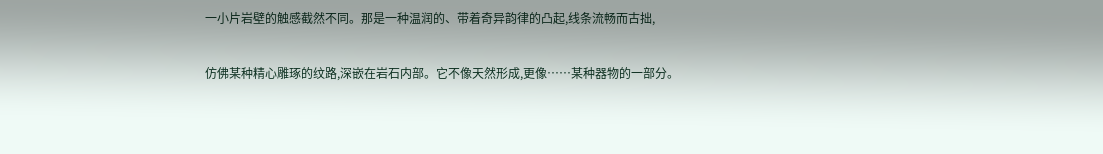一小片岩壁的触感截然不同。那是一种温润的、带着奇异韵律的凸起,线条流畅而古拙,

仿佛某种精心雕琢的纹路,深嵌在岩石内部。它不像天然形成,更像……某种器物的一部分。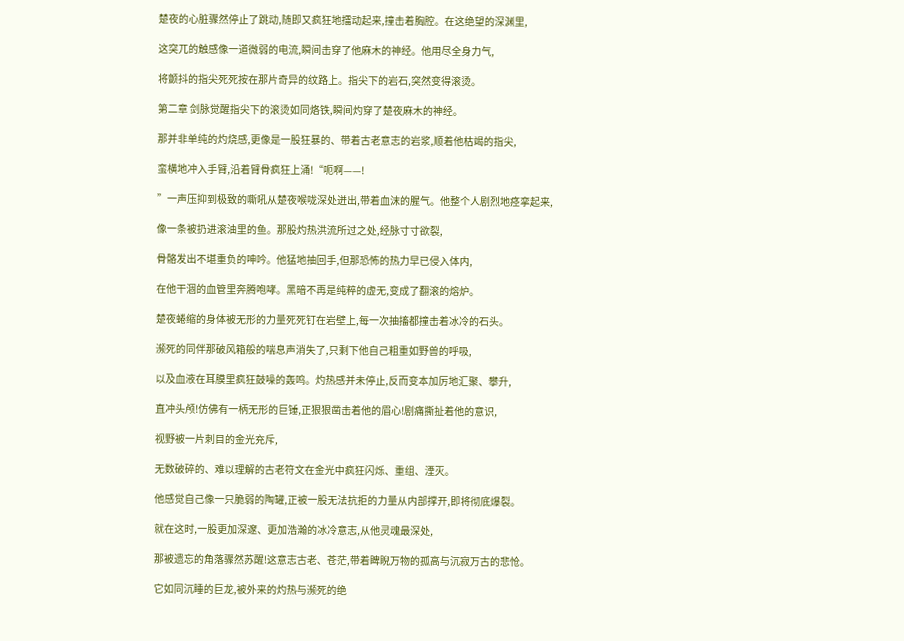楚夜的心脏骤然停止了跳动,随即又疯狂地擂动起来,撞击着胸腔。在这绝望的深渊里,

这突兀的触感像一道微弱的电流,瞬间击穿了他麻木的神经。他用尽全身力气,

将颤抖的指尖死死按在那片奇异的纹路上。指尖下的岩石,突然变得滚烫。

第二章 剑脉觉醒指尖下的滚烫如同烙铁,瞬间灼穿了楚夜麻木的神经。

那并非单纯的灼烧感,更像是一股狂暴的、带着古老意志的岩浆,顺着他枯竭的指尖,

蛮横地冲入手臂,沿着臂骨疯狂上涌!“呃啊——!

”一声压抑到极致的嘶吼从楚夜喉咙深处迸出,带着血沫的腥气。他整个人剧烈地痉挛起来,

像一条被扔进滚油里的鱼。那股灼热洪流所过之处,经脉寸寸欲裂,

骨骼发出不堪重负的呻吟。他猛地抽回手,但那恐怖的热力早已侵入体内,

在他干涸的血管里奔腾咆哮。黑暗不再是纯粹的虚无,变成了翻滚的熔炉。

楚夜蜷缩的身体被无形的力量死死钉在岩壁上,每一次抽搐都撞击着冰冷的石头。

濒死的同伴那破风箱般的喘息声消失了,只剩下他自己粗重如野兽的呼吸,

以及血液在耳膜里疯狂鼓噪的轰鸣。灼热感并未停止,反而变本加厉地汇聚、攀升,

直冲头颅!仿佛有一柄无形的巨锤,正狠狠凿击着他的眉心!剧痛撕扯着他的意识,

视野被一片刺目的金光充斥,

无数破碎的、难以理解的古老符文在金光中疯狂闪烁、重组、湮灭。

他感觉自己像一只脆弱的陶罐,正被一股无法抗拒的力量从内部撑开,即将彻底爆裂。

就在这时,一股更加深邃、更加浩瀚的冰冷意志,从他灵魂最深处,

那被遗忘的角落骤然苏醒!这意志古老、苍茫,带着睥睨万物的孤高与沉寂万古的悲怆。

它如同沉睡的巨龙,被外来的灼热与濒死的绝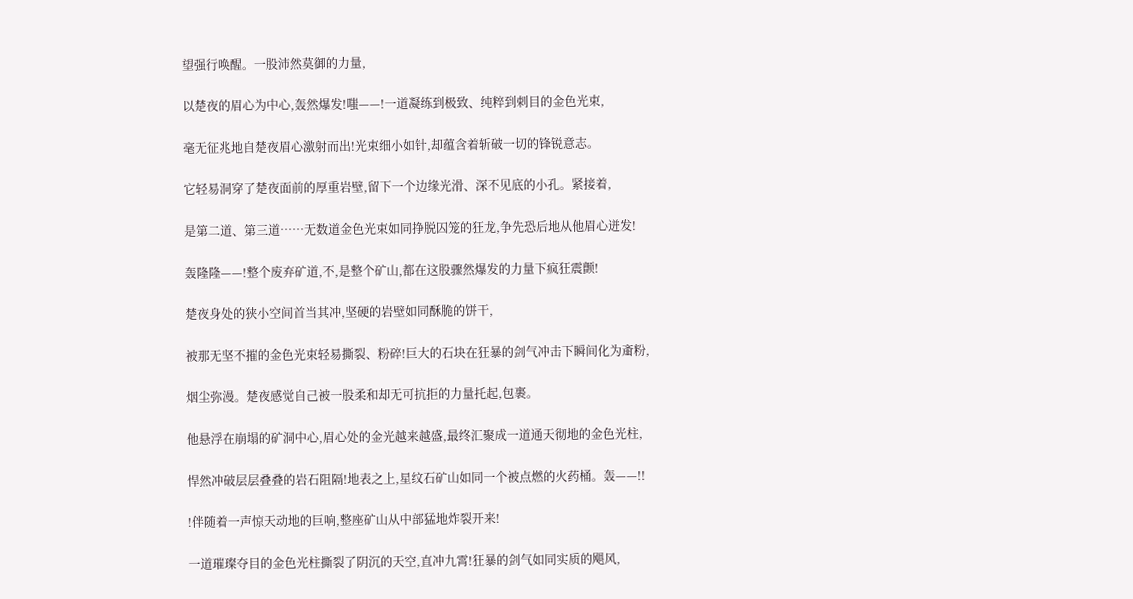望强行唤醒。一股沛然莫御的力量,

以楚夜的眉心为中心,轰然爆发!嗤——!一道凝练到极致、纯粹到刺目的金色光束,

毫无征兆地自楚夜眉心激射而出!光束细小如针,却蕴含着斩破一切的锋锐意志。

它轻易洞穿了楚夜面前的厚重岩壁,留下一个边缘光滑、深不见底的小孔。紧接着,

是第二道、第三道……无数道金色光束如同挣脱囚笼的狂龙,争先恐后地从他眉心迸发!

轰隆隆——!整个废弃矿道,不,是整个矿山,都在这股骤然爆发的力量下疯狂震颤!

楚夜身处的狭小空间首当其冲,坚硬的岩壁如同酥脆的饼干,

被那无坚不摧的金色光束轻易撕裂、粉碎!巨大的石块在狂暴的剑气冲击下瞬间化为齑粉,

烟尘弥漫。楚夜感觉自己被一股柔和却无可抗拒的力量托起,包裹。

他悬浮在崩塌的矿洞中心,眉心处的金光越来越盛,最终汇聚成一道通天彻地的金色光柱,

悍然冲破层层叠叠的岩石阻隔!地表之上,星纹石矿山如同一个被点燃的火药桶。轰——!!

!伴随着一声惊天动地的巨响,整座矿山从中部猛地炸裂开来!

一道璀璨夺目的金色光柱撕裂了阴沉的天空,直冲九霄!狂暴的剑气如同实质的飓风,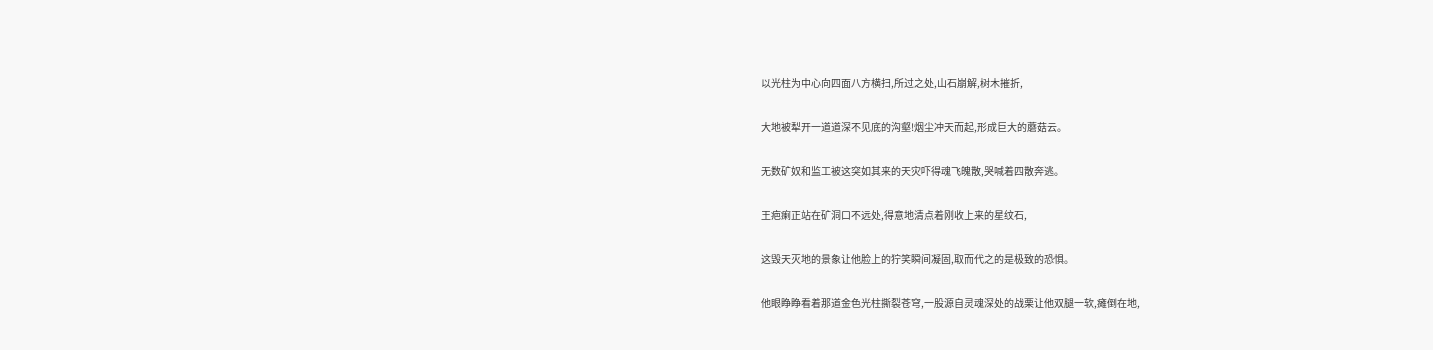以光柱为中心向四面八方横扫,所过之处,山石崩解,树木摧折,

大地被犁开一道道深不见底的沟壑!烟尘冲天而起,形成巨大的蘑菇云。

无数矿奴和监工被这突如其来的天灾吓得魂飞魄散,哭喊着四散奔逃。

王疤瘌正站在矿洞口不远处,得意地清点着刚收上来的星纹石,

这毁天灭地的景象让他脸上的狞笑瞬间凝固,取而代之的是极致的恐惧。

他眼睁睁看着那道金色光柱撕裂苍穹,一股源自灵魂深处的战栗让他双腿一软,瘫倒在地,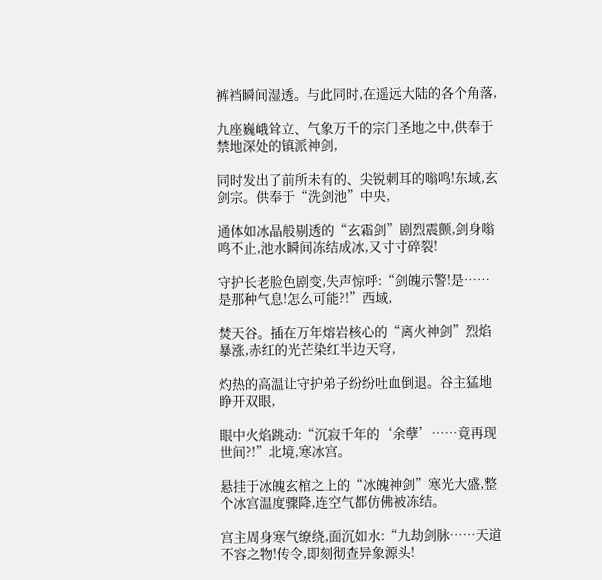裤裆瞬间湿透。与此同时,在遥远大陆的各个角落,

九座巍峨耸立、气象万千的宗门圣地之中,供奉于禁地深处的镇派神剑,

同时发出了前所未有的、尖锐刺耳的嗡鸣!东域,玄剑宗。供奉于“洗剑池”中央,

通体如冰晶般剔透的“玄霜剑”剧烈震颤,剑身嗡鸣不止,池水瞬间冻结成冰,又寸寸碎裂!

守护长老脸色剧变,失声惊呼:“剑魄示警!是……是那种气息!怎么可能?!”西域,

焚天谷。插在万年熔岩核心的“离火神剑”烈焰暴涨,赤红的光芒染红半边天穹,

灼热的高温让守护弟子纷纷吐血倒退。谷主猛地睁开双眼,

眼中火焰跳动:“沉寂千年的‘余孽’……竟再现世间?!”北境,寒冰宫。

悬挂于冰魄玄棺之上的“冰魄神剑”寒光大盛,整个冰宫温度骤降,连空气都仿佛被冻结。

宫主周身寒气缭绕,面沉如水:“九劫剑脉……天道不容之物!传令,即刻彻查异象源头!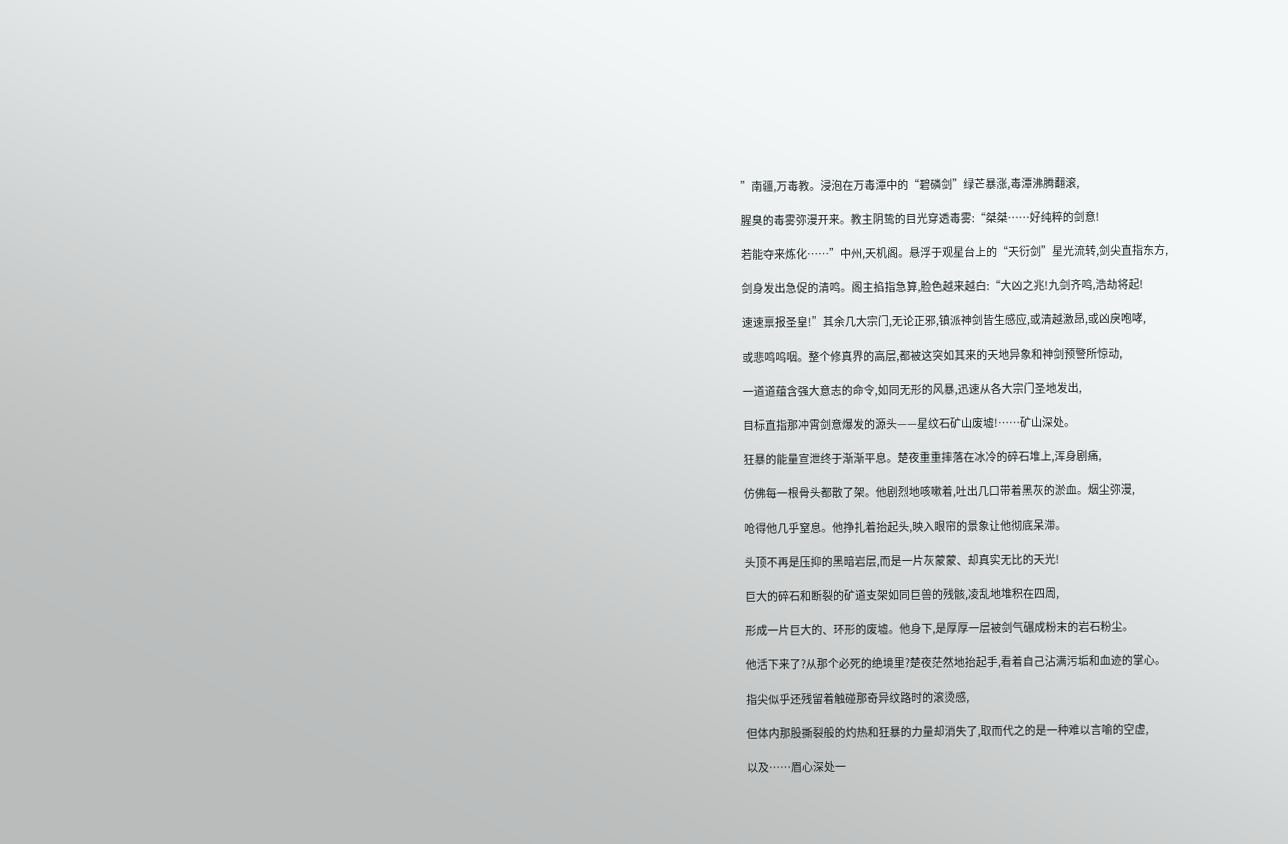”南疆,万毒教。浸泡在万毒潭中的“碧磷剑”绿芒暴涨,毒潭沸腾翻滚,

腥臭的毒雾弥漫开来。教主阴鸷的目光穿透毒雾:“桀桀……好纯粹的剑意!

若能夺来炼化……”中州,天机阁。悬浮于观星台上的“天衍剑”星光流转,剑尖直指东方,

剑身发出急促的清鸣。阁主掐指急算,脸色越来越白:“大凶之兆!九剑齐鸣,浩劫将起!

速速禀报圣皇!”其余几大宗门,无论正邪,镇派神剑皆生感应,或清越激昂,或凶戾咆哮,

或悲鸣呜咽。整个修真界的高层,都被这突如其来的天地异象和神剑预警所惊动,

一道道蕴含强大意志的命令,如同无形的风暴,迅速从各大宗门圣地发出,

目标直指那冲霄剑意爆发的源头——星纹石矿山废墟!……矿山深处。

狂暴的能量宣泄终于渐渐平息。楚夜重重摔落在冰冷的碎石堆上,浑身剧痛,

仿佛每一根骨头都散了架。他剧烈地咳嗽着,吐出几口带着黑灰的淤血。烟尘弥漫,

呛得他几乎窒息。他挣扎着抬起头,映入眼帘的景象让他彻底呆滞。

头顶不再是压抑的黑暗岩层,而是一片灰蒙蒙、却真实无比的天光!

巨大的碎石和断裂的矿道支架如同巨兽的残骸,凌乱地堆积在四周,

形成一片巨大的、环形的废墟。他身下,是厚厚一层被剑气碾成粉末的岩石粉尘。

他活下来了?从那个必死的绝境里?楚夜茫然地抬起手,看着自己沾满污垢和血迹的掌心。

指尖似乎还残留着触碰那奇异纹路时的滚烫感,

但体内那股撕裂般的灼热和狂暴的力量却消失了,取而代之的是一种难以言喻的空虚,

以及……眉心深处一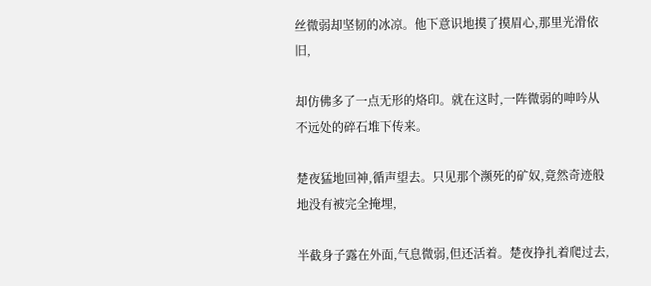丝微弱却坚韧的冰凉。他下意识地摸了摸眉心,那里光滑依旧,

却仿佛多了一点无形的烙印。就在这时,一阵微弱的呻吟从不远处的碎石堆下传来。

楚夜猛地回神,循声望去。只见那个濒死的矿奴,竟然奇迹般地没有被完全掩埋,

半截身子露在外面,气息微弱,但还活着。楚夜挣扎着爬过去,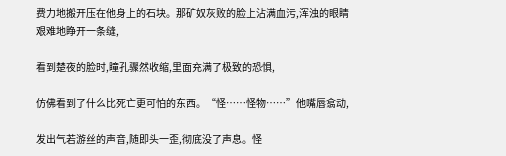费力地搬开压在他身上的石块。那矿奴灰败的脸上沾满血污,浑浊的眼睛艰难地睁开一条缝,

看到楚夜的脸时,瞳孔骤然收缩,里面充满了极致的恐惧,

仿佛看到了什么比死亡更可怕的东西。“怪……怪物……”他嘴唇翕动,

发出气若游丝的声音,随即头一歪,彻底没了声息。怪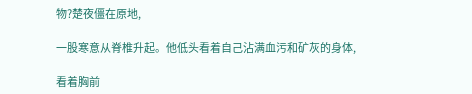物?楚夜僵在原地,

一股寒意从脊椎升起。他低头看着自己沾满血污和矿灰的身体,

看着胸前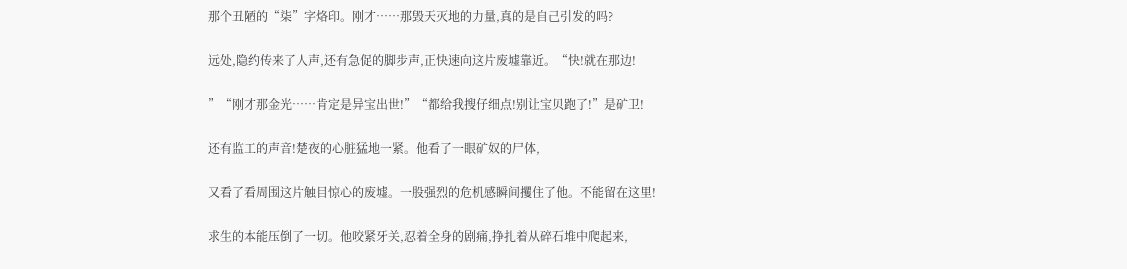那个丑陋的“柒”字烙印。刚才……那毁天灭地的力量,真的是自己引发的吗?

远处,隐约传来了人声,还有急促的脚步声,正快速向这片废墟靠近。“快!就在那边!

”“刚才那金光……肯定是异宝出世!”“都给我搜仔细点!别让宝贝跑了!”是矿卫!

还有监工的声音!楚夜的心脏猛地一紧。他看了一眼矿奴的尸体,

又看了看周围这片触目惊心的废墟。一股强烈的危机感瞬间攫住了他。不能留在这里!

求生的本能压倒了一切。他咬紧牙关,忍着全身的剧痛,挣扎着从碎石堆中爬起来,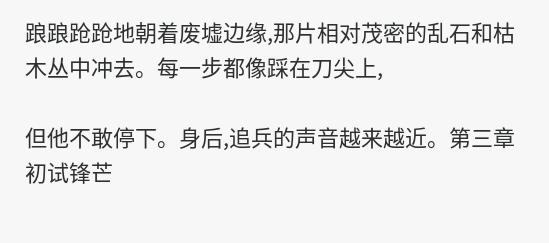踉踉跄跄地朝着废墟边缘,那片相对茂密的乱石和枯木丛中冲去。每一步都像踩在刀尖上,

但他不敢停下。身后,追兵的声音越来越近。第三章 初试锋芒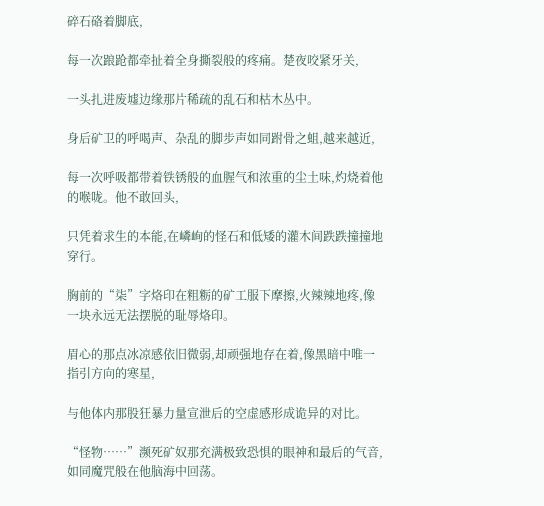碎石硌着脚底,

每一次踉跄都牵扯着全身撕裂般的疼痛。楚夜咬紧牙关,

一头扎进废墟边缘那片稀疏的乱石和枯木丛中。

身后矿卫的呼喝声、杂乱的脚步声如同跗骨之蛆,越来越近,

每一次呼吸都带着铁锈般的血腥气和浓重的尘土味,灼烧着他的喉咙。他不敢回头,

只凭着求生的本能,在嶙峋的怪石和低矮的灌木间跌跌撞撞地穿行。

胸前的“柒”字烙印在粗粝的矿工服下摩擦,火辣辣地疼,像一块永远无法摆脱的耻辱烙印。

眉心的那点冰凉感依旧微弱,却顽强地存在着,像黑暗中唯一指引方向的寒星,

与他体内那股狂暴力量宣泄后的空虚感形成诡异的对比。

“怪物……”濒死矿奴那充满极致恐惧的眼神和最后的气音,如同魔咒般在他脑海中回荡。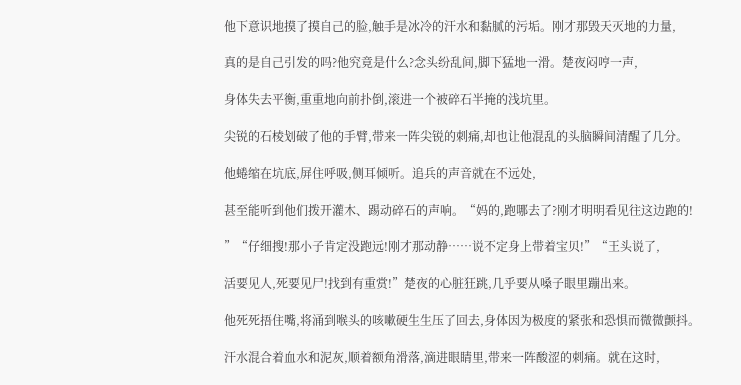他下意识地摸了摸自己的脸,触手是冰冷的汗水和黏腻的污垢。刚才那毁天灭地的力量,

真的是自己引发的吗?他究竟是什么?念头纷乱间,脚下猛地一滑。楚夜闷哼一声,

身体失去平衡,重重地向前扑倒,滚进一个被碎石半掩的浅坑里。

尖锐的石棱划破了他的手臂,带来一阵尖锐的刺痛,却也让他混乱的头脑瞬间清醒了几分。

他蜷缩在坑底,屏住呼吸,侧耳倾听。追兵的声音就在不远处,

甚至能听到他们拨开灌木、踢动碎石的声响。“妈的,跑哪去了?刚才明明看见往这边跑的!

”“仔细搜!那小子肯定没跑远!刚才那动静……说不定身上带着宝贝!”“王头说了,

活要见人,死要见尸!找到有重赏!”楚夜的心脏狂跳,几乎要从嗓子眼里蹦出来。

他死死捂住嘴,将涌到喉头的咳嗽硬生生压了回去,身体因为极度的紧张和恐惧而微微颤抖。

汗水混合着血水和泥灰,顺着额角滑落,滴进眼睛里,带来一阵酸涩的刺痛。就在这时,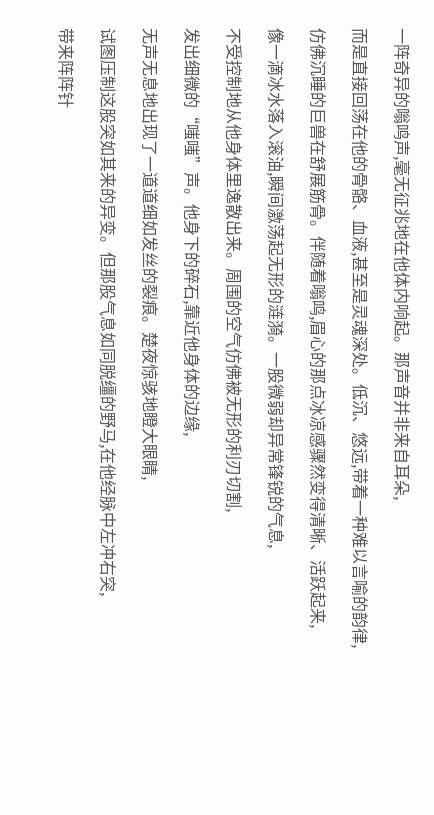一阵奇异的嗡鸣声,毫无征兆地在他体内响起。那声音并非来自耳朵,

而是直接回荡在他的骨骼、血液,甚至是灵魂深处。低沉、悠远,带着一种难以言喻的韵律,

仿佛沉睡的巨兽在舒展筋骨。伴随着嗡鸣,眉心的那点冰凉感骤然变得清晰、活跃起来,

像一滴冰水落入滚油,瞬间激荡起无形的涟漪。一股微弱却异常锋锐的气息,

不受控制地从他身体里逸散出来。周围的空气仿佛被无形的利刃切割,

发出细微的“嗤嗤”声。他身下的碎石,靠近他身体的边缘,

无声无息地出现了一道道细如发丝的裂痕。楚夜惊骇地瞪大眼睛,

试图压制这股突如其来的异变。但那股气息如同脱缰的野马,在他经脉中左冲右突,

带来阵阵针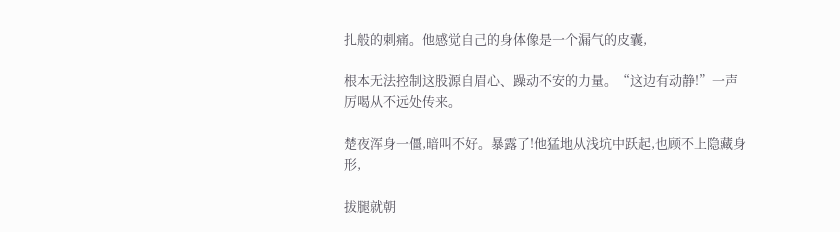扎般的刺痛。他感觉自己的身体像是一个漏气的皮囊,

根本无法控制这股源自眉心、躁动不安的力量。“这边有动静!”一声厉喝从不远处传来。

楚夜浑身一僵,暗叫不好。暴露了!他猛地从浅坑中跃起,也顾不上隐藏身形,

拔腿就朝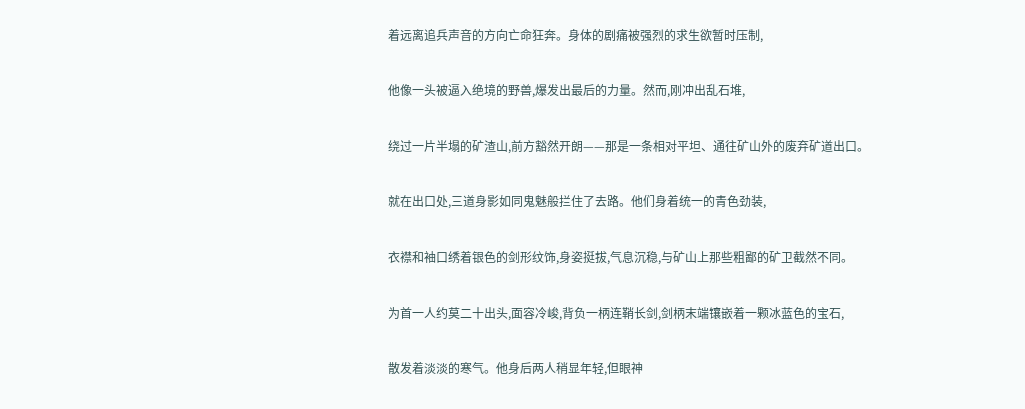着远离追兵声音的方向亡命狂奔。身体的剧痛被强烈的求生欲暂时压制,

他像一头被逼入绝境的野兽,爆发出最后的力量。然而,刚冲出乱石堆,

绕过一片半塌的矿渣山,前方豁然开朗——那是一条相对平坦、通往矿山外的废弃矿道出口。

就在出口处,三道身影如同鬼魅般拦住了去路。他们身着统一的青色劲装,

衣襟和袖口绣着银色的剑形纹饰,身姿挺拔,气息沉稳,与矿山上那些粗鄙的矿卫截然不同。

为首一人约莫二十出头,面容冷峻,背负一柄连鞘长剑,剑柄末端镶嵌着一颗冰蓝色的宝石,

散发着淡淡的寒气。他身后两人稍显年轻,但眼神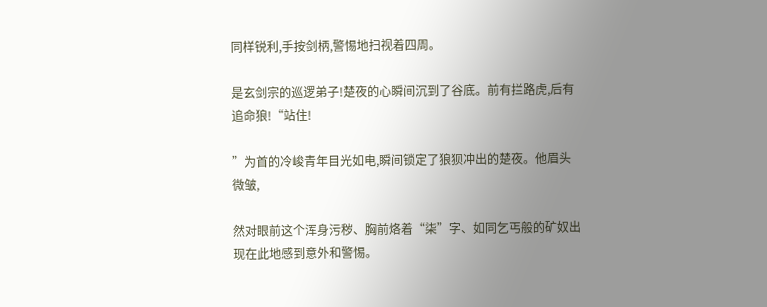同样锐利,手按剑柄,警惕地扫视着四周。

是玄剑宗的巡逻弟子!楚夜的心瞬间沉到了谷底。前有拦路虎,后有追命狼!“站住!

”为首的冷峻青年目光如电,瞬间锁定了狼狈冲出的楚夜。他眉头微皱,

然对眼前这个浑身污秽、胸前烙着“柒”字、如同乞丐般的矿奴出现在此地感到意外和警惕。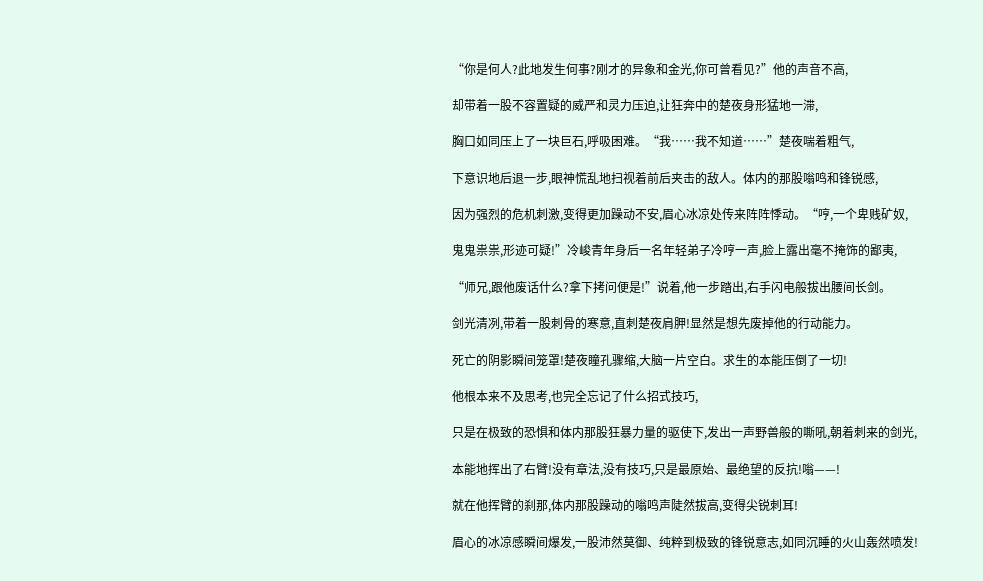“你是何人?此地发生何事?刚才的异象和金光,你可曾看见?”他的声音不高,

却带着一股不容置疑的威严和灵力压迫,让狂奔中的楚夜身形猛地一滞,

胸口如同压上了一块巨石,呼吸困难。“我……我不知道……”楚夜喘着粗气,

下意识地后退一步,眼神慌乱地扫视着前后夹击的敌人。体内的那股嗡鸣和锋锐感,

因为强烈的危机刺激,变得更加躁动不安,眉心冰凉处传来阵阵悸动。“哼,一个卑贱矿奴,

鬼鬼祟祟,形迹可疑!”冷峻青年身后一名年轻弟子冷哼一声,脸上露出毫不掩饰的鄙夷,

“师兄,跟他废话什么?拿下拷问便是!”说着,他一步踏出,右手闪电般拔出腰间长剑。

剑光清冽,带着一股刺骨的寒意,直刺楚夜肩胛!显然是想先废掉他的行动能力。

死亡的阴影瞬间笼罩!楚夜瞳孔骤缩,大脑一片空白。求生的本能压倒了一切!

他根本来不及思考,也完全忘记了什么招式技巧,

只是在极致的恐惧和体内那股狂暴力量的驱使下,发出一声野兽般的嘶吼,朝着刺来的剑光,

本能地挥出了右臂!没有章法,没有技巧,只是最原始、最绝望的反抗!嗡——!

就在他挥臂的刹那,体内那股躁动的嗡鸣声陡然拔高,变得尖锐刺耳!

眉心的冰凉感瞬间爆发,一股沛然莫御、纯粹到极致的锋锐意志,如同沉睡的火山轰然喷发!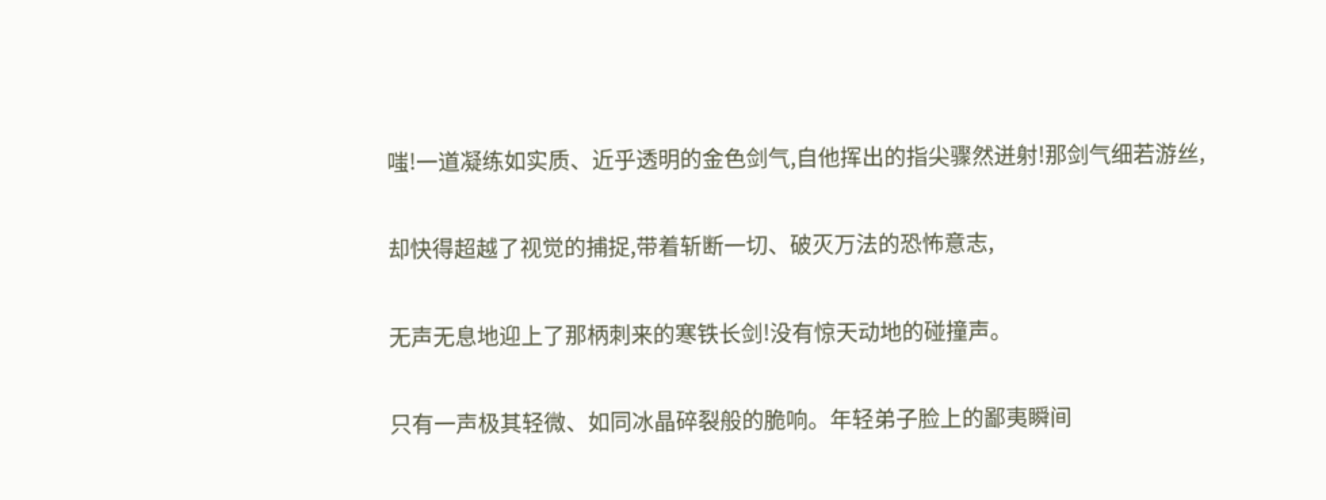嗤!一道凝练如实质、近乎透明的金色剑气,自他挥出的指尖骤然迸射!那剑气细若游丝,

却快得超越了视觉的捕捉,带着斩断一切、破灭万法的恐怖意志,

无声无息地迎上了那柄刺来的寒铁长剑!没有惊天动地的碰撞声。

只有一声极其轻微、如同冰晶碎裂般的脆响。年轻弟子脸上的鄙夷瞬间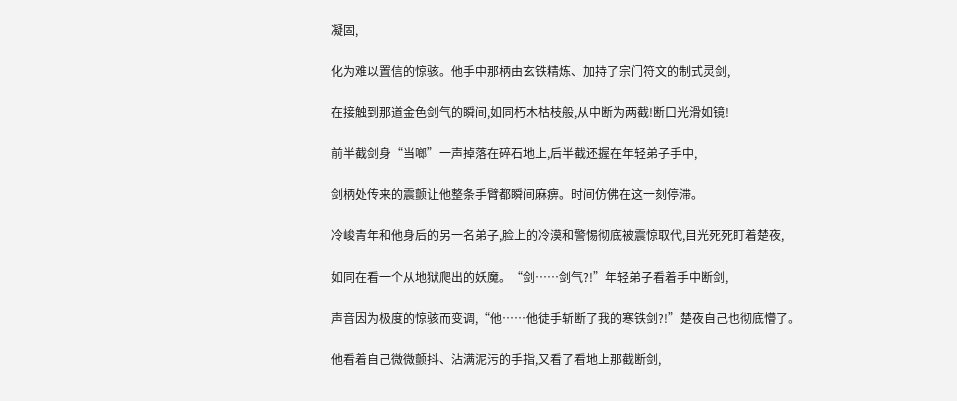凝固,

化为难以置信的惊骇。他手中那柄由玄铁精炼、加持了宗门符文的制式灵剑,

在接触到那道金色剑气的瞬间,如同朽木枯枝般,从中断为两截!断口光滑如镜!

前半截剑身“当啷”一声掉落在碎石地上,后半截还握在年轻弟子手中,

剑柄处传来的震颤让他整条手臂都瞬间麻痹。时间仿佛在这一刻停滞。

冷峻青年和他身后的另一名弟子,脸上的冷漠和警惕彻底被震惊取代,目光死死盯着楚夜,

如同在看一个从地狱爬出的妖魔。“剑……剑气?!”年轻弟子看着手中断剑,

声音因为极度的惊骇而变调,“他……他徒手斩断了我的寒铁剑?!”楚夜自己也彻底懵了。

他看着自己微微颤抖、沾满泥污的手指,又看了看地上那截断剑,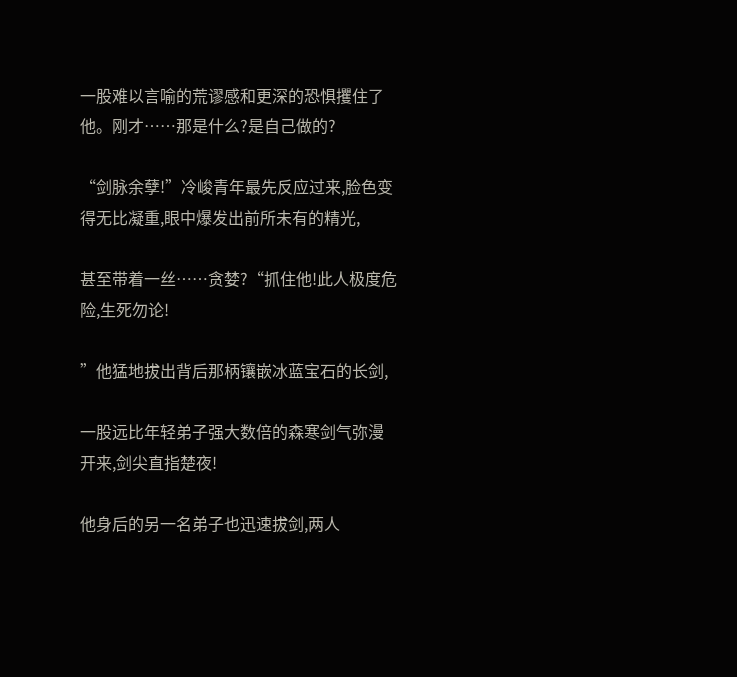一股难以言喻的荒谬感和更深的恐惧攫住了他。刚才……那是什么?是自己做的?

“剑脉余孽!”冷峻青年最先反应过来,脸色变得无比凝重,眼中爆发出前所未有的精光,

甚至带着一丝……贪婪?“抓住他!此人极度危险,生死勿论!

”他猛地拔出背后那柄镶嵌冰蓝宝石的长剑,

一股远比年轻弟子强大数倍的森寒剑气弥漫开来,剑尖直指楚夜!

他身后的另一名弟子也迅速拔剑,两人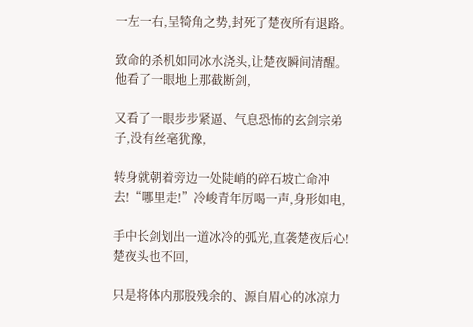一左一右,呈犄角之势,封死了楚夜所有退路。

致命的杀机如同冰水浇头,让楚夜瞬间清醒。他看了一眼地上那截断剑,

又看了一眼步步紧逼、气息恐怖的玄剑宗弟子,没有丝毫犹豫,

转身就朝着旁边一处陡峭的碎石坡亡命冲去!“哪里走!”冷峻青年厉喝一声,身形如电,

手中长剑划出一道冰冷的弧光,直袭楚夜后心!楚夜头也不回,

只是将体内那股残余的、源自眉心的冰凉力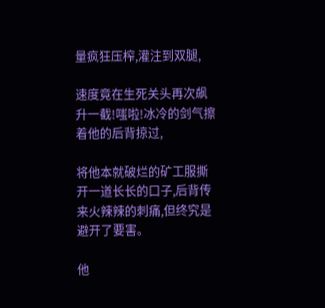量疯狂压榨,灌注到双腿,

速度竟在生死关头再次飙升一截!嗤啦!冰冷的剑气擦着他的后背掠过,

将他本就破烂的矿工服撕开一道长长的口子,后背传来火辣辣的刺痛,但终究是避开了要害。

他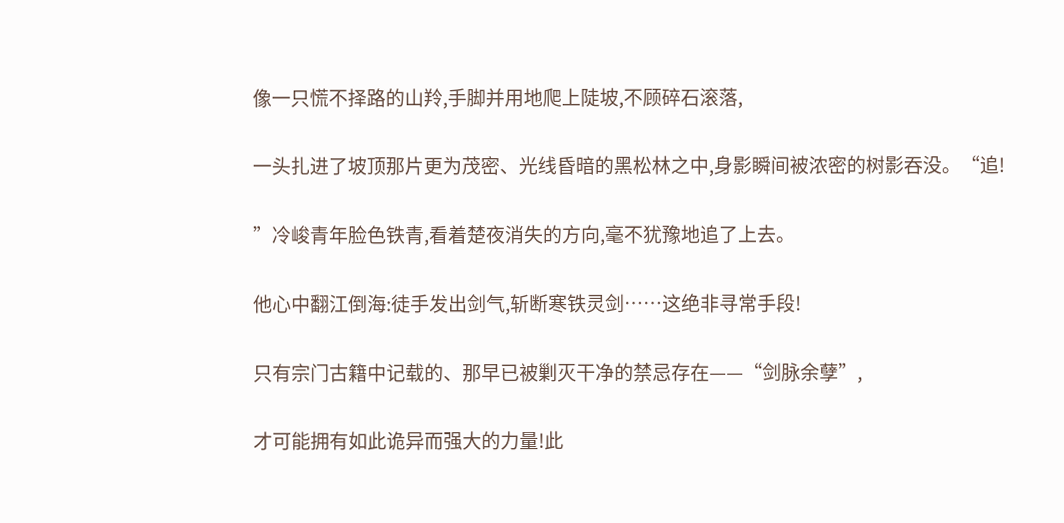像一只慌不择路的山羚,手脚并用地爬上陡坡,不顾碎石滚落,

一头扎进了坡顶那片更为茂密、光线昏暗的黑松林之中,身影瞬间被浓密的树影吞没。“追!

”冷峻青年脸色铁青,看着楚夜消失的方向,毫不犹豫地追了上去。

他心中翻江倒海:徒手发出剑气,斩断寒铁灵剑……这绝非寻常手段!

只有宗门古籍中记载的、那早已被剿灭干净的禁忌存在——“剑脉余孽”,

才可能拥有如此诡异而强大的力量!此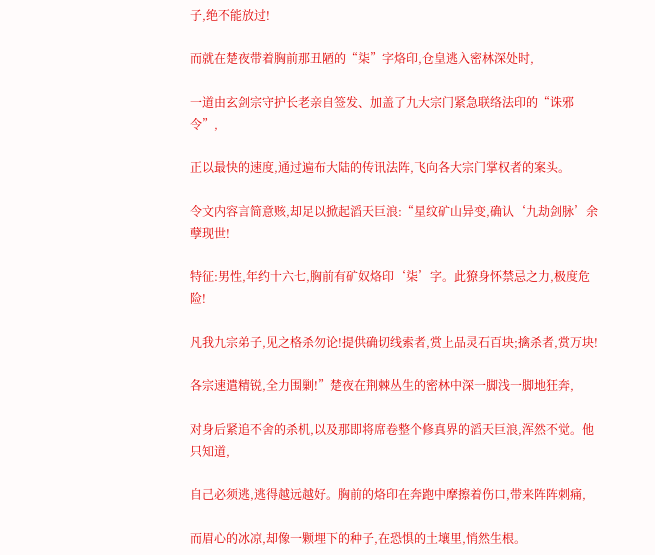子,绝不能放过!

而就在楚夜带着胸前那丑陋的“柒”字烙印,仓皇逃入密林深处时,

一道由玄剑宗守护长老亲自签发、加盖了九大宗门紧急联络法印的“诛邪令”,

正以最快的速度,通过遍布大陆的传讯法阵,飞向各大宗门掌权者的案头。

令文内容言简意赅,却足以掀起滔天巨浪:“星纹矿山异变,确认‘九劫剑脉’余孽现世!

特征:男性,年约十六七,胸前有矿奴烙印‘柒’字。此獠身怀禁忌之力,极度危险!

凡我九宗弟子,见之格杀勿论!提供确切线索者,赏上品灵石百块;擒杀者,赏万块!

各宗速遣精锐,全力围剿!”楚夜在荆棘丛生的密林中深一脚浅一脚地狂奔,

对身后紧追不舍的杀机,以及那即将席卷整个修真界的滔天巨浪,浑然不觉。他只知道,

自己必须逃,逃得越远越好。胸前的烙印在奔跑中摩擦着伤口,带来阵阵刺痛,

而眉心的冰凉,却像一颗埋下的种子,在恐惧的土壤里,悄然生根。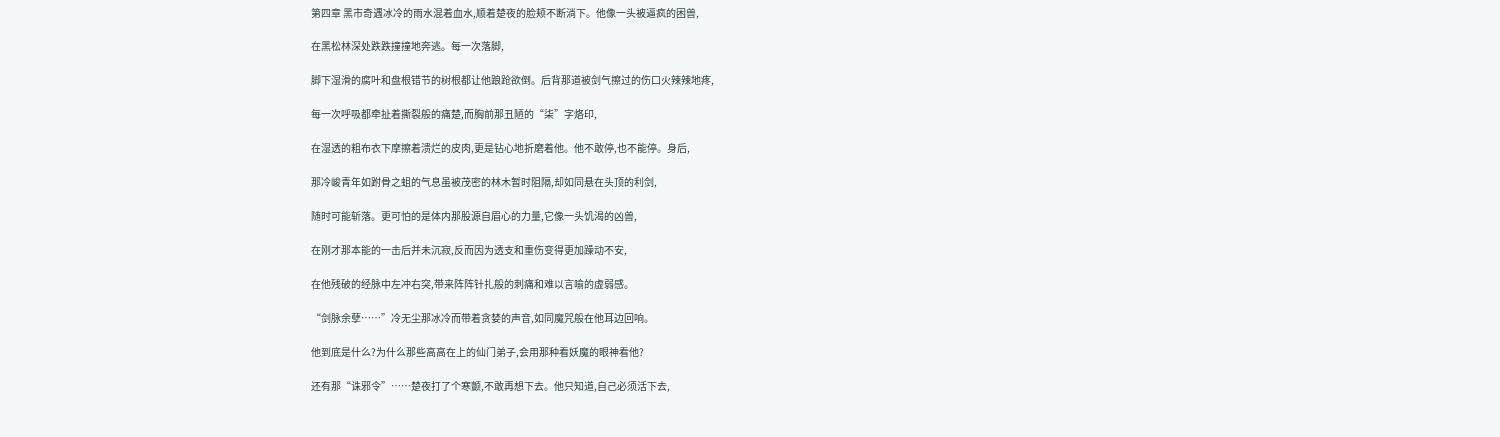第四章 黑市奇遇冰冷的雨水混着血水,顺着楚夜的脸颊不断淌下。他像一头被逼疯的困兽,

在黑松林深处跌跌撞撞地奔逃。每一次落脚,

脚下湿滑的腐叶和盘根错节的树根都让他踉跄欲倒。后背那道被剑气擦过的伤口火辣辣地疼,

每一次呼吸都牵扯着撕裂般的痛楚,而胸前那丑陋的“柒”字烙印,

在湿透的粗布衣下摩擦着溃烂的皮肉,更是钻心地折磨着他。他不敢停,也不能停。身后,

那冷峻青年如跗骨之蛆的气息虽被茂密的林木暂时阻隔,却如同悬在头顶的利剑,

随时可能斩落。更可怕的是体内那股源自眉心的力量,它像一头饥渴的凶兽,

在刚才那本能的一击后并未沉寂,反而因为透支和重伤变得更加躁动不安,

在他残破的经脉中左冲右突,带来阵阵针扎般的刺痛和难以言喻的虚弱感。

“剑脉余孽……”冷无尘那冰冷而带着贪婪的声音,如同魔咒般在他耳边回响。

他到底是什么?为什么那些高高在上的仙门弟子,会用那种看妖魔的眼神看他?

还有那“诛邪令”……楚夜打了个寒颤,不敢再想下去。他只知道,自己必须活下去,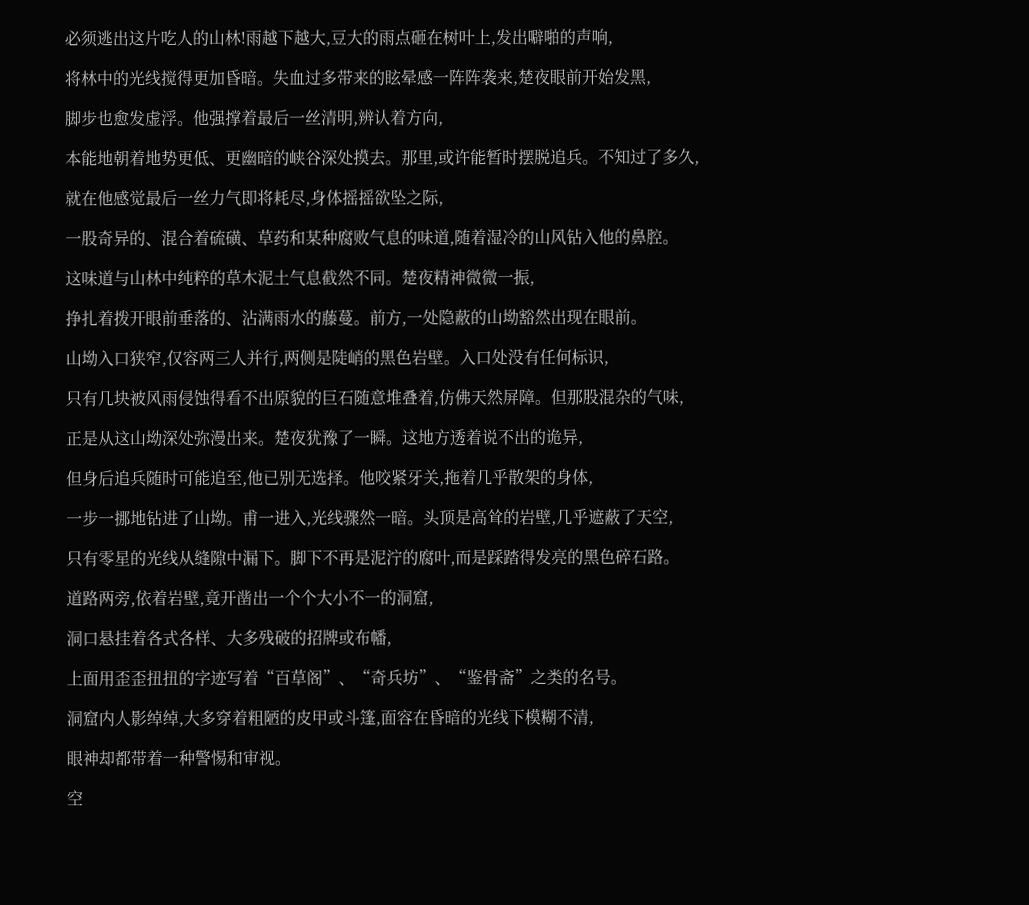必须逃出这片吃人的山林!雨越下越大,豆大的雨点砸在树叶上,发出噼啪的声响,

将林中的光线搅得更加昏暗。失血过多带来的眩晕感一阵阵袭来,楚夜眼前开始发黑,

脚步也愈发虚浮。他强撑着最后一丝清明,辨认着方向,

本能地朝着地势更低、更幽暗的峡谷深处摸去。那里,或许能暂时摆脱追兵。不知过了多久,

就在他感觉最后一丝力气即将耗尽,身体摇摇欲坠之际,

一股奇异的、混合着硫磺、草药和某种腐败气息的味道,随着湿冷的山风钻入他的鼻腔。

这味道与山林中纯粹的草木泥土气息截然不同。楚夜精神微微一振,

挣扎着拨开眼前垂落的、沾满雨水的藤蔓。前方,一处隐蔽的山坳豁然出现在眼前。

山坳入口狭窄,仅容两三人并行,两侧是陡峭的黑色岩壁。入口处没有任何标识,

只有几块被风雨侵蚀得看不出原貌的巨石随意堆叠着,仿佛天然屏障。但那股混杂的气味,

正是从这山坳深处弥漫出来。楚夜犹豫了一瞬。这地方透着说不出的诡异,

但身后追兵随时可能追至,他已别无选择。他咬紧牙关,拖着几乎散架的身体,

一步一挪地钻进了山坳。甫一进入,光线骤然一暗。头顶是高耸的岩壁,几乎遮蔽了天空,

只有零星的光线从缝隙中漏下。脚下不再是泥泞的腐叶,而是踩踏得发亮的黑色碎石路。

道路两旁,依着岩壁,竟开凿出一个个大小不一的洞窟,

洞口悬挂着各式各样、大多残破的招牌或布幡,

上面用歪歪扭扭的字迹写着“百草阁”、“奇兵坊”、“鉴骨斋”之类的名号。

洞窟内人影绰绰,大多穿着粗陋的皮甲或斗篷,面容在昏暗的光线下模糊不清,

眼神却都带着一种警惕和审视。

空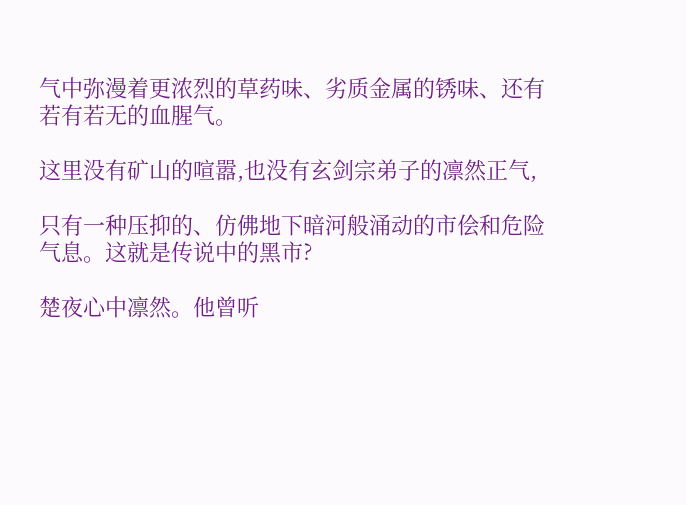气中弥漫着更浓烈的草药味、劣质金属的锈味、还有若有若无的血腥气。

这里没有矿山的喧嚣,也没有玄剑宗弟子的凛然正气,

只有一种压抑的、仿佛地下暗河般涌动的市侩和危险气息。这就是传说中的黑市?

楚夜心中凛然。他曾听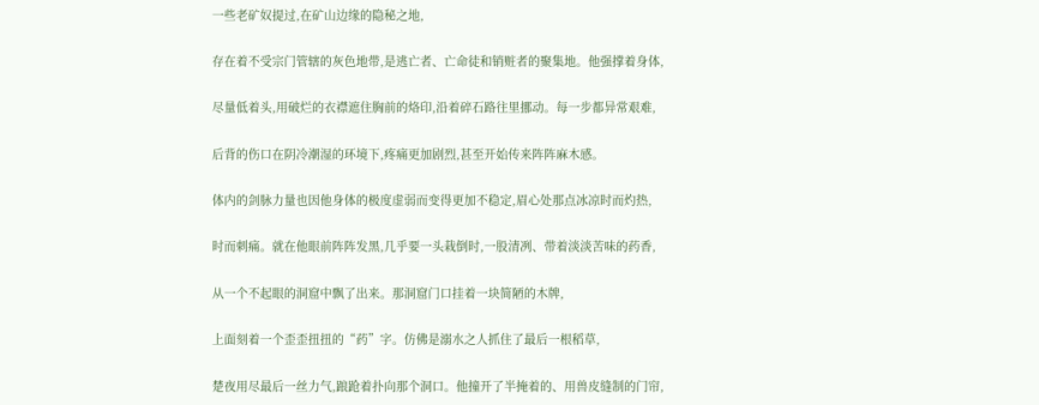一些老矿奴提过,在矿山边缘的隐秘之地,

存在着不受宗门管辖的灰色地带,是逃亡者、亡命徒和销赃者的聚集地。他强撑着身体,

尽量低着头,用破烂的衣襟遮住胸前的烙印,沿着碎石路往里挪动。每一步都异常艰难,

后背的伤口在阴冷潮湿的环境下,疼痛更加剧烈,甚至开始传来阵阵麻木感。

体内的剑脉力量也因他身体的极度虚弱而变得更加不稳定,眉心处那点冰凉时而灼热,

时而刺痛。就在他眼前阵阵发黑,几乎要一头栽倒时,一股清冽、带着淡淡苦味的药香,

从一个不起眼的洞窟中飘了出来。那洞窟门口挂着一块简陋的木牌,

上面刻着一个歪歪扭扭的“药”字。仿佛是溺水之人抓住了最后一根稻草,

楚夜用尽最后一丝力气,踉跄着扑向那个洞口。他撞开了半掩着的、用兽皮缝制的门帘,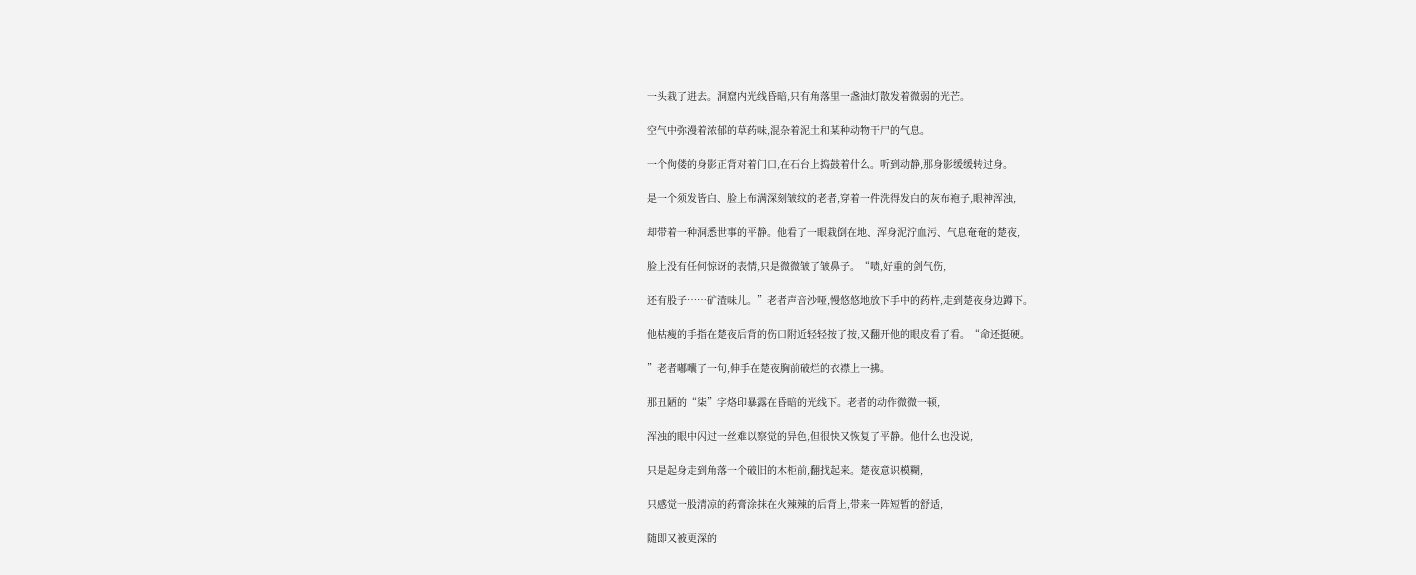一头栽了进去。洞窟内光线昏暗,只有角落里一盏油灯散发着微弱的光芒。

空气中弥漫着浓郁的草药味,混杂着泥土和某种动物干尸的气息。

一个佝偻的身影正背对着门口,在石台上捣鼓着什么。听到动静,那身影缓缓转过身。

是一个须发皆白、脸上布满深刻皱纹的老者,穿着一件洗得发白的灰布袍子,眼神浑浊,

却带着一种洞悉世事的平静。他看了一眼栽倒在地、浑身泥泞血污、气息奄奄的楚夜,

脸上没有任何惊讶的表情,只是微微皱了皱鼻子。“啧,好重的剑气伤,

还有股子……矿渣味儿。”老者声音沙哑,慢悠悠地放下手中的药杵,走到楚夜身边蹲下。

他枯瘦的手指在楚夜后背的伤口附近轻轻按了按,又翻开他的眼皮看了看。“命还挺硬。

”老者嘟囔了一句,伸手在楚夜胸前破烂的衣襟上一拂。

那丑陋的“柒”字烙印暴露在昏暗的光线下。老者的动作微微一顿,

浑浊的眼中闪过一丝难以察觉的异色,但很快又恢复了平静。他什么也没说,

只是起身走到角落一个破旧的木柜前,翻找起来。楚夜意识模糊,

只感觉一股清凉的药膏涂抹在火辣辣的后背上,带来一阵短暂的舒适,

随即又被更深的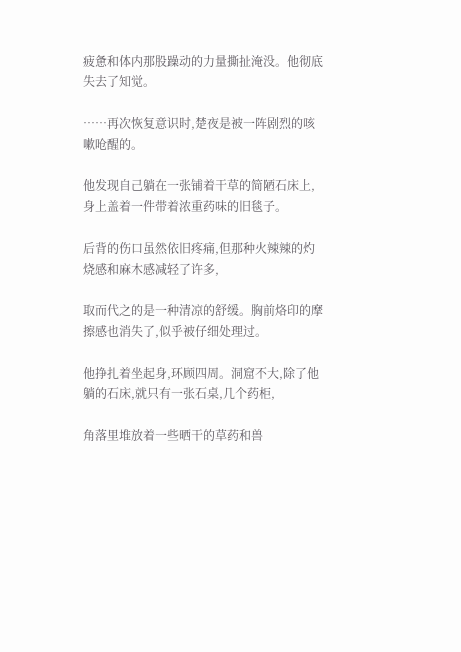疲惫和体内那股躁动的力量撕扯淹没。他彻底失去了知觉。

……再次恢复意识时,楚夜是被一阵剧烈的咳嗽呛醒的。

他发现自己躺在一张铺着干草的简陋石床上,身上盖着一件带着浓重药味的旧毯子。

后背的伤口虽然依旧疼痛,但那种火辣辣的灼烧感和麻木感减轻了许多,

取而代之的是一种清凉的舒缓。胸前烙印的摩擦感也消失了,似乎被仔细处理过。

他挣扎着坐起身,环顾四周。洞窟不大,除了他躺的石床,就只有一张石桌,几个药柜,

角落里堆放着一些晒干的草药和兽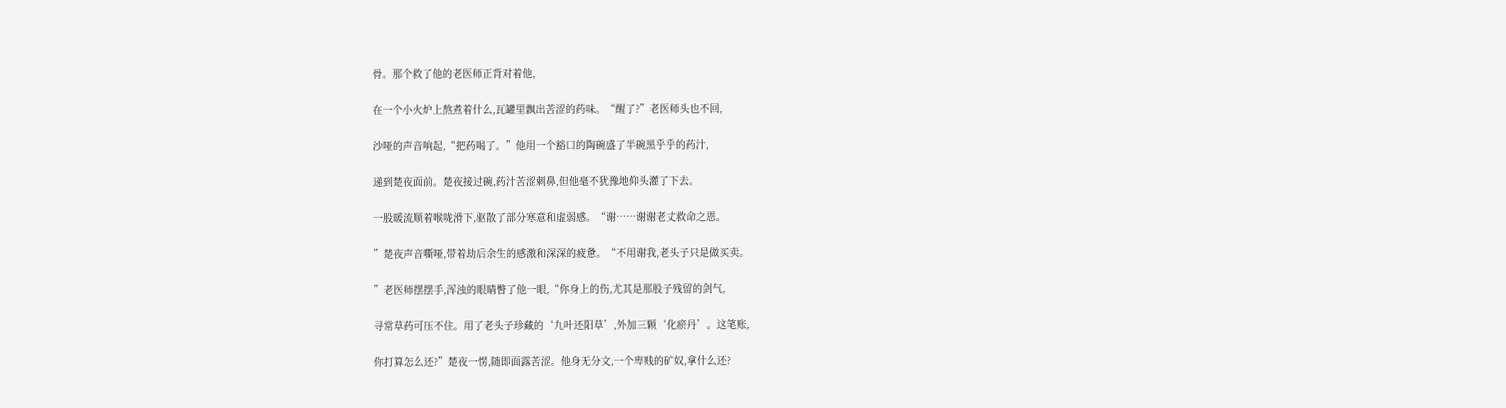骨。那个救了他的老医师正背对着他,

在一个小火炉上熬煮着什么,瓦罐里飘出苦涩的药味。“醒了?”老医师头也不回,

沙哑的声音响起,“把药喝了。”他用一个豁口的陶碗盛了半碗黑乎乎的药汁,

递到楚夜面前。楚夜接过碗,药汁苦涩刺鼻,但他毫不犹豫地仰头灌了下去。

一股暖流顺着喉咙滑下,驱散了部分寒意和虚弱感。“谢……谢谢老丈救命之恩。

”楚夜声音嘶哑,带着劫后余生的感激和深深的疲惫。“不用谢我,老头子只是做买卖。

”老医师摆摆手,浑浊的眼睛瞥了他一眼,“你身上的伤,尤其是那股子残留的剑气,

寻常草药可压不住。用了老头子珍藏的‘九叶还阳草’,外加三颗‘化瘀丹’。这笔账,

你打算怎么还?”楚夜一愣,随即面露苦涩。他身无分文,一个卑贱的矿奴,拿什么还?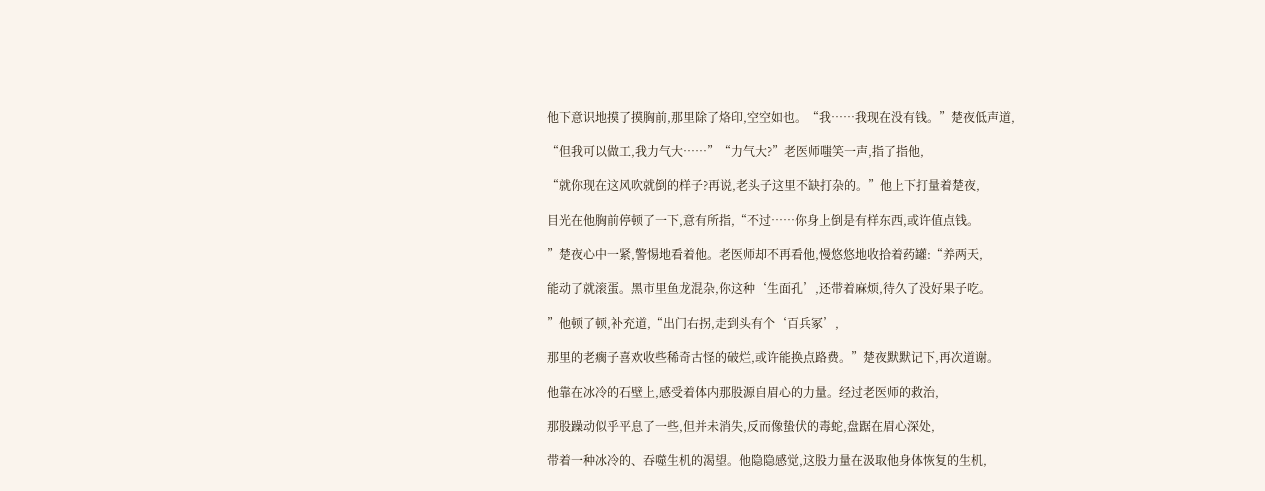他下意识地摸了摸胸前,那里除了烙印,空空如也。“我……我现在没有钱。”楚夜低声道,

“但我可以做工,我力气大……”“力气大?”老医师嗤笑一声,指了指他,

“就你现在这风吹就倒的样子?再说,老头子这里不缺打杂的。”他上下打量着楚夜,

目光在他胸前停顿了一下,意有所指,“不过……你身上倒是有样东西,或许值点钱。

”楚夜心中一紧,警惕地看着他。老医师却不再看他,慢悠悠地收拾着药罐:“养两天,

能动了就滚蛋。黑市里鱼龙混杂,你这种‘生面孔’,还带着麻烦,待久了没好果子吃。

”他顿了顿,补充道,“出门右拐,走到头有个‘百兵冢’,

那里的老瘸子喜欢收些稀奇古怪的破烂,或许能换点路费。”楚夜默默记下,再次道谢。

他靠在冰冷的石壁上,感受着体内那股源自眉心的力量。经过老医师的救治,

那股躁动似乎平息了一些,但并未消失,反而像蛰伏的毒蛇,盘踞在眉心深处,

带着一种冰冷的、吞噬生机的渴望。他隐隐感觉,这股力量在汲取他身体恢复的生机,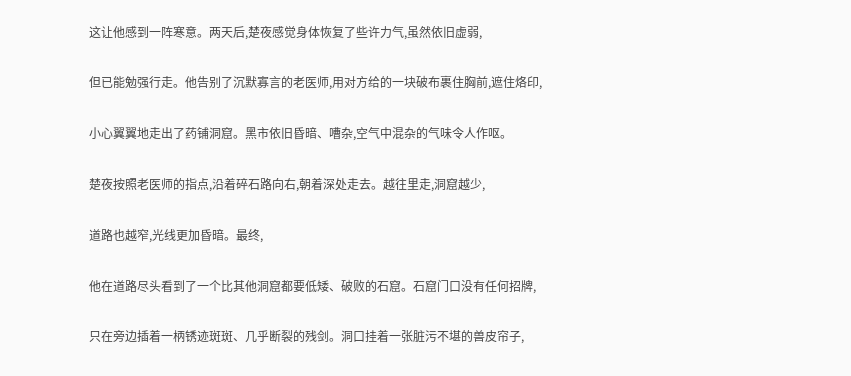这让他感到一阵寒意。两天后,楚夜感觉身体恢复了些许力气,虽然依旧虚弱,

但已能勉强行走。他告别了沉默寡言的老医师,用对方给的一块破布裹住胸前,遮住烙印,

小心翼翼地走出了药铺洞窟。黑市依旧昏暗、嘈杂,空气中混杂的气味令人作呕。

楚夜按照老医师的指点,沿着碎石路向右,朝着深处走去。越往里走,洞窟越少,

道路也越窄,光线更加昏暗。最终,

他在道路尽头看到了一个比其他洞窟都要低矮、破败的石窟。石窟门口没有任何招牌,

只在旁边插着一柄锈迹斑斑、几乎断裂的残剑。洞口挂着一张脏污不堪的兽皮帘子,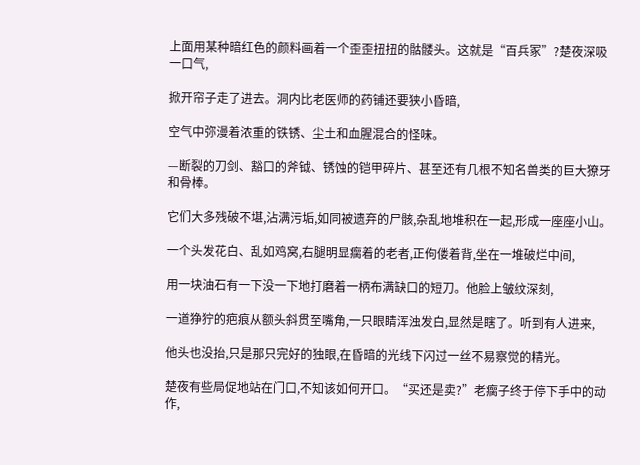上面用某种暗红色的颜料画着一个歪歪扭扭的骷髅头。这就是“百兵冢”?楚夜深吸一口气,

掀开帘子走了进去。洞内比老医师的药铺还要狭小昏暗,

空气中弥漫着浓重的铁锈、尘土和血腥混合的怪味。

—断裂的刀剑、豁口的斧钺、锈蚀的铠甲碎片、甚至还有几根不知名兽类的巨大獠牙和骨棒。

它们大多残破不堪,沾满污垢,如同被遗弃的尸骸,杂乱地堆积在一起,形成一座座小山。

一个头发花白、乱如鸡窝,右腿明显瘸着的老者,正佝偻着背,坐在一堆破烂中间,

用一块油石有一下没一下地打磨着一柄布满缺口的短刀。他脸上皱纹深刻,

一道狰狞的疤痕从额头斜贯至嘴角,一只眼睛浑浊发白,显然是瞎了。听到有人进来,

他头也没抬,只是那只完好的独眼,在昏暗的光线下闪过一丝不易察觉的精光。

楚夜有些局促地站在门口,不知该如何开口。“买还是卖?”老瘸子终于停下手中的动作,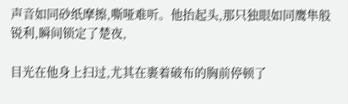声音如同砂纸摩擦,嘶哑难听。他抬起头,那只独眼如同鹰隼般锐利,瞬间锁定了楚夜,

目光在他身上扫过,尤其在裹着破布的胸前停顿了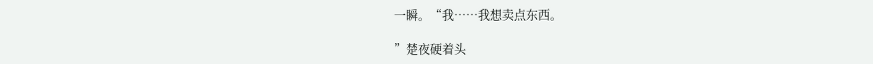一瞬。“我……我想卖点东西。

”楚夜硬着头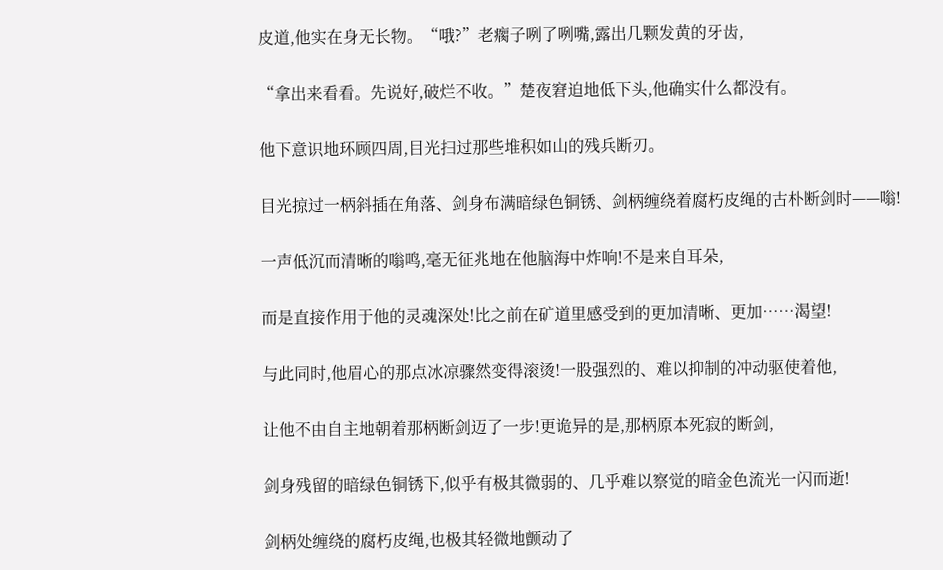皮道,他实在身无长物。“哦?”老瘸子咧了咧嘴,露出几颗发黄的牙齿,

“拿出来看看。先说好,破烂不收。”楚夜窘迫地低下头,他确实什么都没有。

他下意识地环顾四周,目光扫过那些堆积如山的残兵断刃。

目光掠过一柄斜插在角落、剑身布满暗绿色铜锈、剑柄缠绕着腐朽皮绳的古朴断剑时——嗡!

一声低沉而清晰的嗡鸣,毫无征兆地在他脑海中炸响!不是来自耳朵,

而是直接作用于他的灵魂深处!比之前在矿道里感受到的更加清晰、更加……渴望!

与此同时,他眉心的那点冰凉骤然变得滚烫!一股强烈的、难以抑制的冲动驱使着他,

让他不由自主地朝着那柄断剑迈了一步!更诡异的是,那柄原本死寂的断剑,

剑身残留的暗绿色铜锈下,似乎有极其微弱的、几乎难以察觉的暗金色流光一闪而逝!

剑柄处缠绕的腐朽皮绳,也极其轻微地颤动了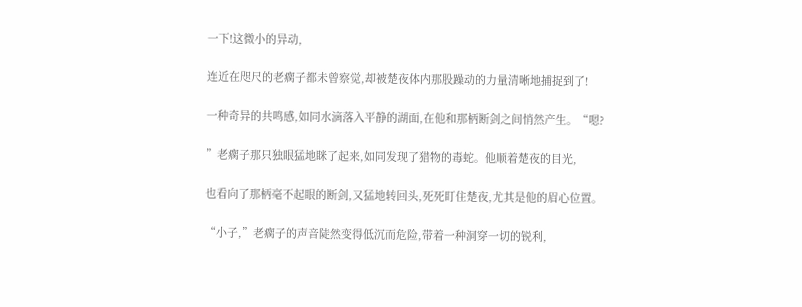一下!这微小的异动,

连近在咫尺的老瘸子都未曾察觉,却被楚夜体内那股躁动的力量清晰地捕捉到了!

一种奇异的共鸣感,如同水滴落入平静的湖面,在他和那柄断剑之间悄然产生。“嗯?

”老瘸子那只独眼猛地眯了起来,如同发现了猎物的毒蛇。他顺着楚夜的目光,

也看向了那柄毫不起眼的断剑,又猛地转回头,死死盯住楚夜,尤其是他的眉心位置。

“小子,”老瘸子的声音陡然变得低沉而危险,带着一种洞穿一切的锐利,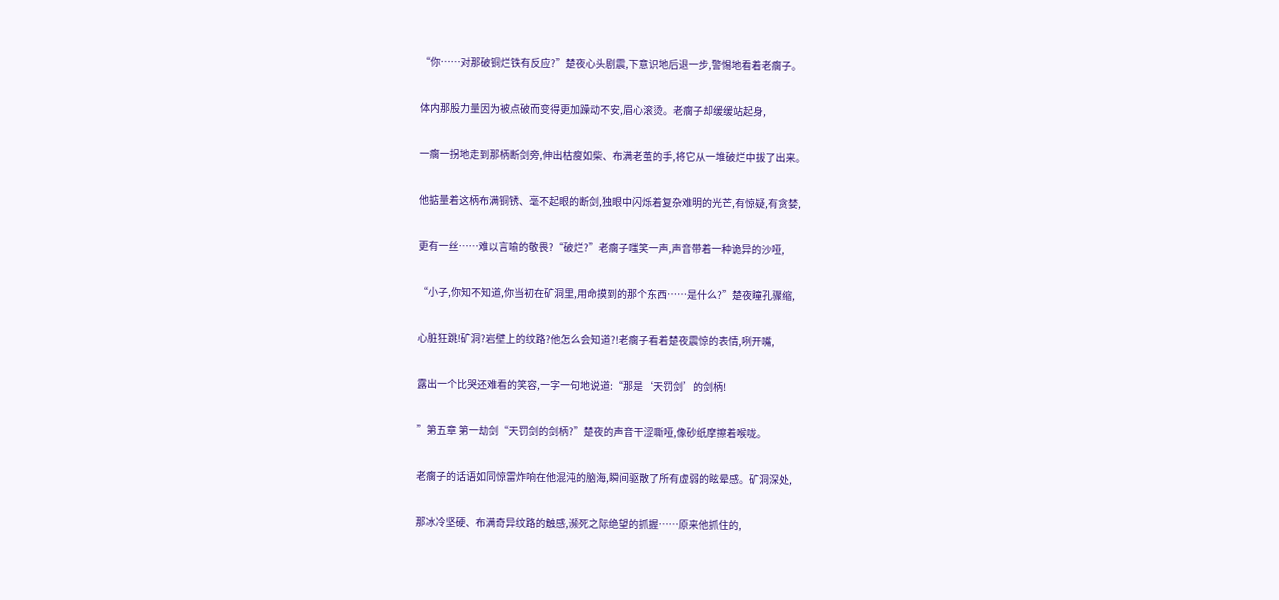“你……对那破铜烂铁有反应?”楚夜心头剧震,下意识地后退一步,警惕地看着老瘸子。

体内那股力量因为被点破而变得更加躁动不安,眉心滚烫。老瘸子却缓缓站起身,

一瘸一拐地走到那柄断剑旁,伸出枯瘦如柴、布满老茧的手,将它从一堆破烂中拔了出来。

他掂量着这柄布满铜锈、毫不起眼的断剑,独眼中闪烁着复杂难明的光芒,有惊疑,有贪婪,

更有一丝……难以言喻的敬畏?“破烂?”老瘸子嗤笑一声,声音带着一种诡异的沙哑,

“小子,你知不知道,你当初在矿洞里,用命摸到的那个东西……是什么?”楚夜瞳孔骤缩,

心脏狂跳!矿洞?岩壁上的纹路?他怎么会知道?!老瘸子看着楚夜震惊的表情,咧开嘴,

露出一个比哭还难看的笑容,一字一句地说道:“那是‘天罚剑’的剑柄!

”第五章 第一劫剑“天罚剑的剑柄?”楚夜的声音干涩嘶哑,像砂纸摩擦着喉咙。

老瘸子的话语如同惊雷炸响在他混沌的脑海,瞬间驱散了所有虚弱的眩晕感。矿洞深处,

那冰冷坚硬、布满奇异纹路的触感,濒死之际绝望的抓握……原来他抓住的,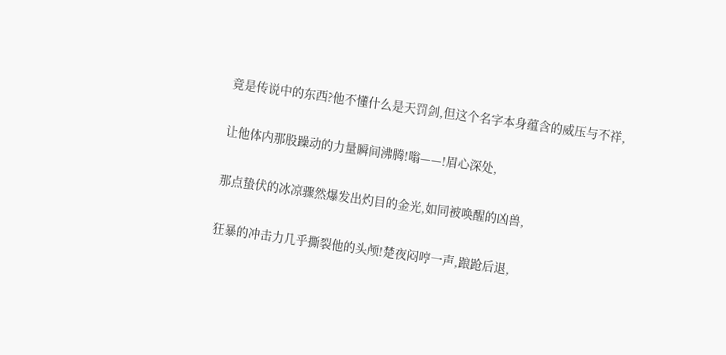竟是传说中的东西?他不懂什么是天罚剑,但这个名字本身蕴含的威压与不祥,

让他体内那股躁动的力量瞬间沸腾!嗡——!眉心深处,

那点蛰伏的冰凉骤然爆发出灼目的金光,如同被唤醒的凶兽,

狂暴的冲击力几乎撕裂他的头颅!楚夜闷哼一声,踉跄后退,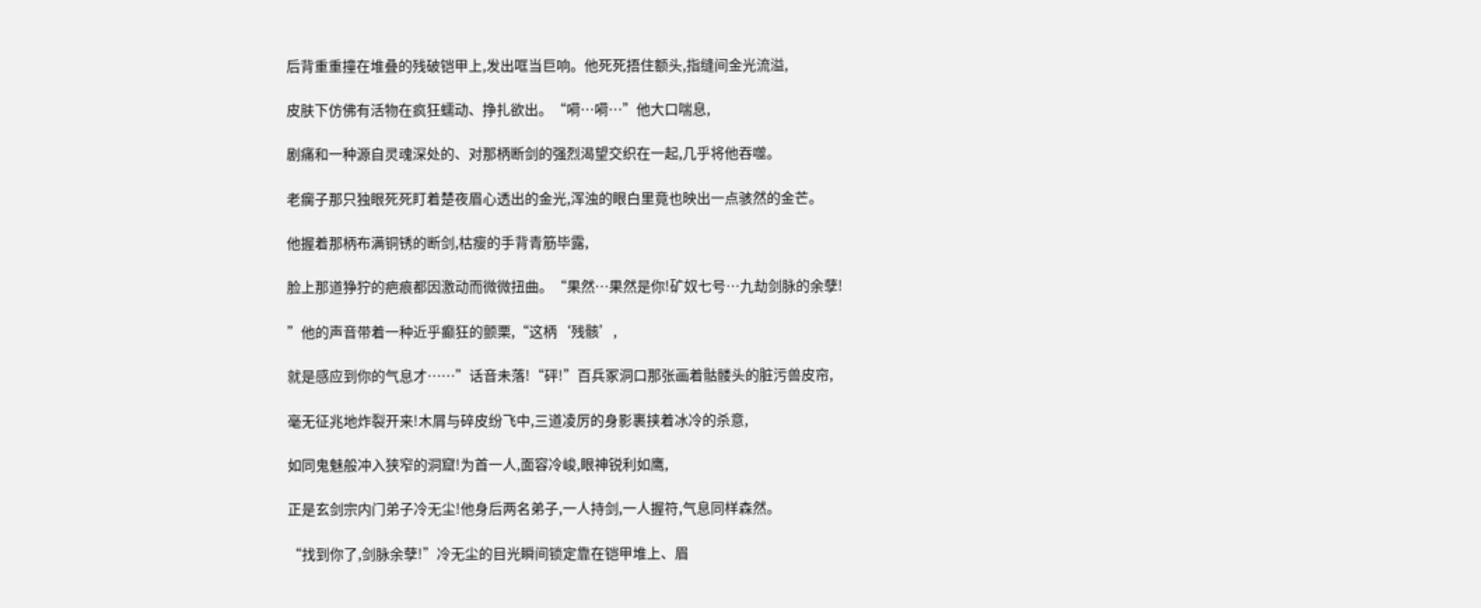后背重重撞在堆叠的残破铠甲上,发出哐当巨响。他死死捂住额头,指缝间金光流溢,

皮肤下仿佛有活物在疯狂蠕动、挣扎欲出。“嗬…嗬…”他大口喘息,

剧痛和一种源自灵魂深处的、对那柄断剑的强烈渴望交织在一起,几乎将他吞噬。

老瘸子那只独眼死死盯着楚夜眉心透出的金光,浑浊的眼白里竟也映出一点骇然的金芒。

他握着那柄布满铜锈的断剑,枯瘦的手背青筋毕露,

脸上那道狰狞的疤痕都因激动而微微扭曲。“果然…果然是你!矿奴七号…九劫剑脉的余孽!

”他的声音带着一种近乎癫狂的颤栗,“这柄‘残骸’,

就是感应到你的气息才……”话音未落!“砰!”百兵冢洞口那张画着骷髅头的脏污兽皮帘,

毫无征兆地炸裂开来!木屑与碎皮纷飞中,三道凌厉的身影裹挟着冰冷的杀意,

如同鬼魅般冲入狭窄的洞窟!为首一人,面容冷峻,眼神锐利如鹰,

正是玄剑宗内门弟子冷无尘!他身后两名弟子,一人持剑,一人握符,气息同样森然。

“找到你了,剑脉余孽!”冷无尘的目光瞬间锁定靠在铠甲堆上、眉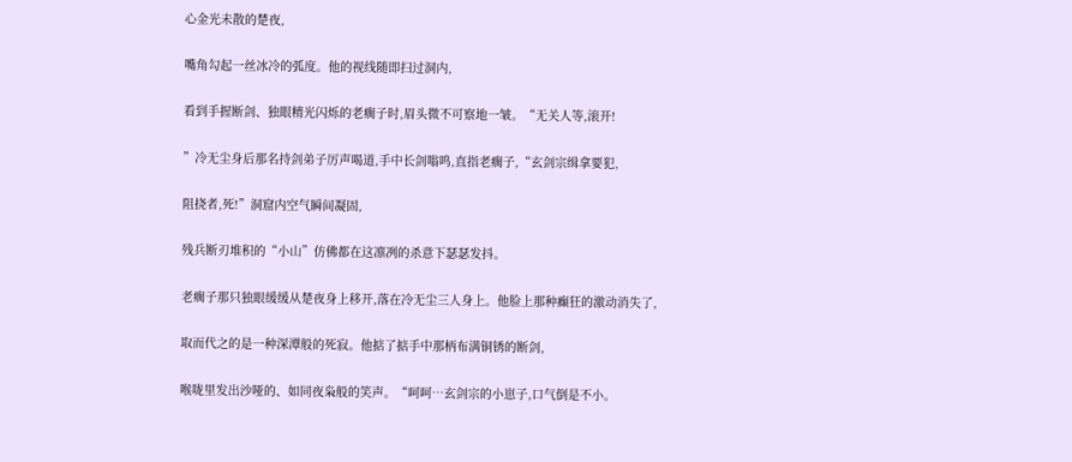心金光未散的楚夜,

嘴角勾起一丝冰冷的弧度。他的视线随即扫过洞内,

看到手握断剑、独眼精光闪烁的老瘸子时,眉头微不可察地一皱。“无关人等,滚开!

”冷无尘身后那名持剑弟子厉声喝道,手中长剑嗡鸣,直指老瘸子,“玄剑宗缉拿要犯,

阻挠者,死!”洞窟内空气瞬间凝固,

残兵断刃堆积的“小山”仿佛都在这凛冽的杀意下瑟瑟发抖。

老瘸子那只独眼缓缓从楚夜身上移开,落在冷无尘三人身上。他脸上那种癫狂的激动消失了,

取而代之的是一种深潭般的死寂。他掂了掂手中那柄布满铜锈的断剑,

喉咙里发出沙哑的、如同夜枭般的笑声。“呵呵…玄剑宗的小崽子,口气倒是不小。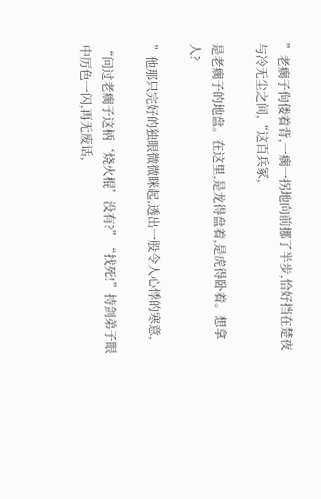”老瘸子佝偻着背,一瘸一拐地向前挪了半步,恰好挡在楚夜与冷无尘之间,“这百兵冢,

是老瘸子的地盘。在这里,是龙得盘着,是虎得卧着。想拿人?

”他那只完好的独眼微微眯起,透出一股令人心悸的寒意,

“问过老瘸子这柄‘烧火棍’没有?”“找死!”持剑弟子眼中厉色一闪,再无废话,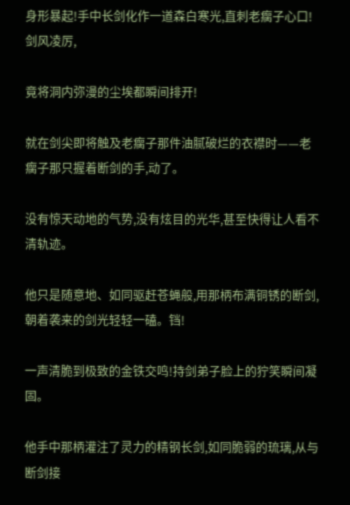身形暴起!手中长剑化作一道森白寒光,直刺老瘸子心口!剑风凌厉,

竟将洞内弥漫的尘埃都瞬间排开!

就在剑尖即将触及老瘸子那件油腻破烂的衣襟时——老瘸子那只握着断剑的手,动了。

没有惊天动地的气势,没有炫目的光华,甚至快得让人看不清轨迹。

他只是随意地、如同驱赶苍蝇般,用那柄布满铜锈的断剑,朝着袭来的剑光轻轻一磕。铛!

一声清脆到极致的金铁交鸣!持剑弟子脸上的狞笑瞬间凝固。

他手中那柄灌注了灵力的精钢长剑,如同脆弱的琉璃,从与断剑接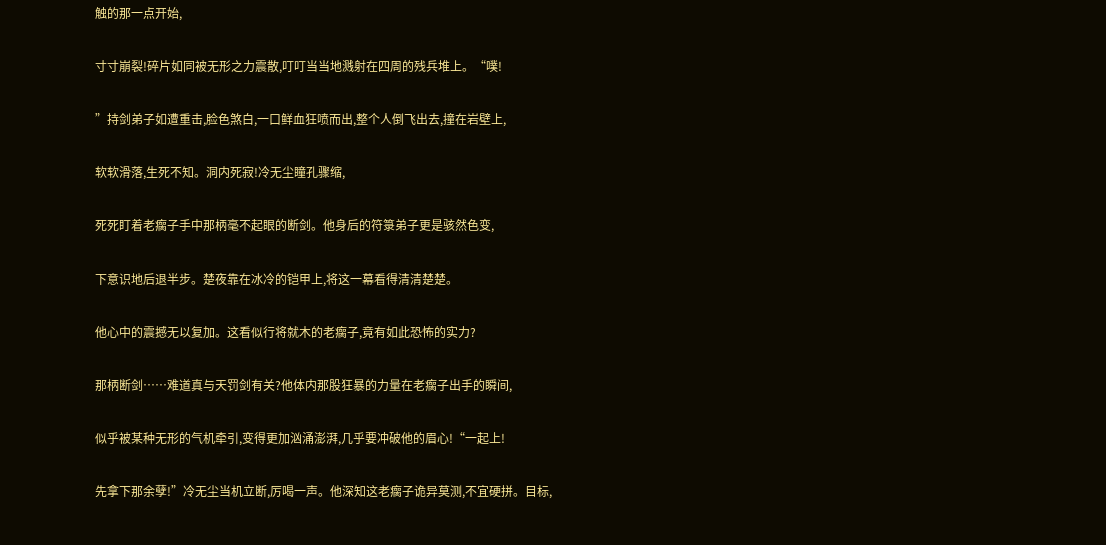触的那一点开始,

寸寸崩裂!碎片如同被无形之力震散,叮叮当当地溅射在四周的残兵堆上。“噗!

”持剑弟子如遭重击,脸色煞白,一口鲜血狂喷而出,整个人倒飞出去,撞在岩壁上,

软软滑落,生死不知。洞内死寂!冷无尘瞳孔骤缩,

死死盯着老瘸子手中那柄毫不起眼的断剑。他身后的符箓弟子更是骇然色变,

下意识地后退半步。楚夜靠在冰冷的铠甲上,将这一幕看得清清楚楚。

他心中的震撼无以复加。这看似行将就木的老瘸子,竟有如此恐怖的实力?

那柄断剑……难道真与天罚剑有关?他体内那股狂暴的力量在老瘸子出手的瞬间,

似乎被某种无形的气机牵引,变得更加汹涌澎湃,几乎要冲破他的眉心!“一起上!

先拿下那余孽!”冷无尘当机立断,厉喝一声。他深知这老瘸子诡异莫测,不宜硬拼。目标,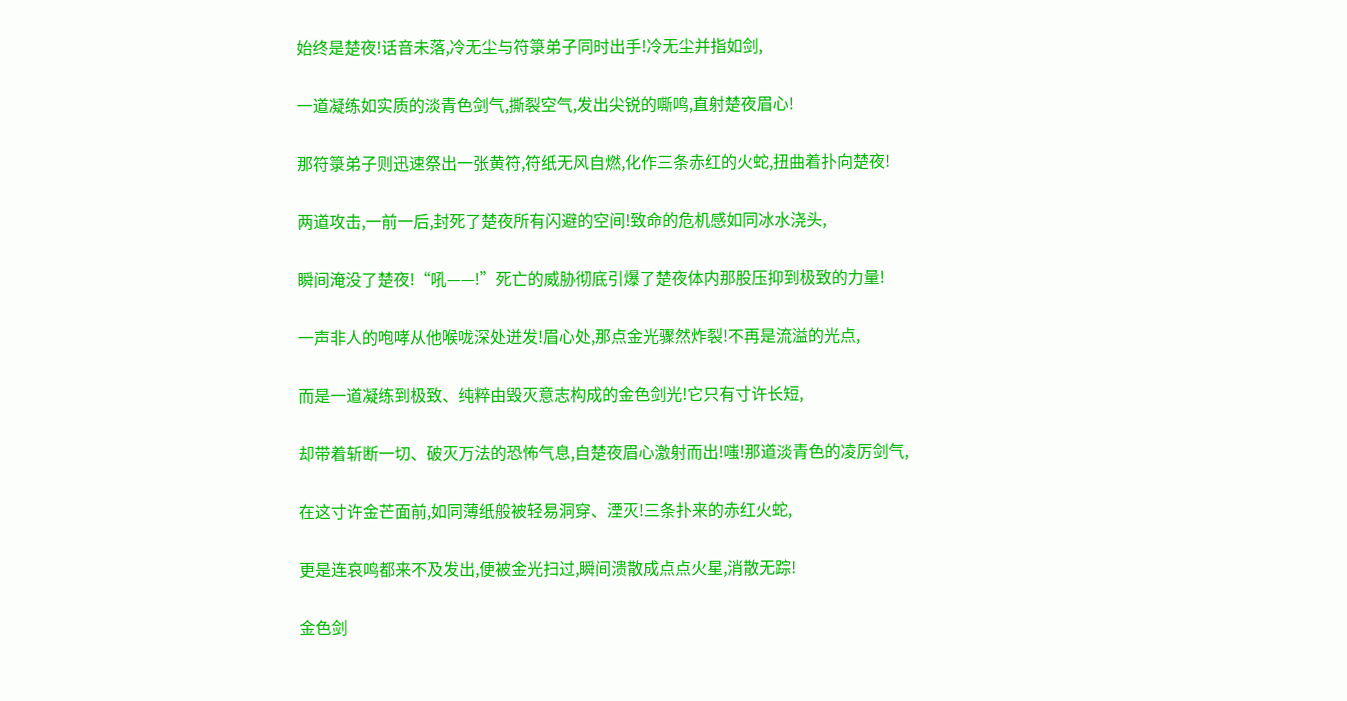始终是楚夜!话音未落,冷无尘与符箓弟子同时出手!冷无尘并指如剑,

一道凝练如实质的淡青色剑气,撕裂空气,发出尖锐的嘶鸣,直射楚夜眉心!

那符箓弟子则迅速祭出一张黄符,符纸无风自燃,化作三条赤红的火蛇,扭曲着扑向楚夜!

两道攻击,一前一后,封死了楚夜所有闪避的空间!致命的危机感如同冰水浇头,

瞬间淹没了楚夜!“吼——!”死亡的威胁彻底引爆了楚夜体内那股压抑到极致的力量!

一声非人的咆哮从他喉咙深处迸发!眉心处,那点金光骤然炸裂!不再是流溢的光点,

而是一道凝练到极致、纯粹由毁灭意志构成的金色剑光!它只有寸许长短,

却带着斩断一切、破灭万法的恐怖气息,自楚夜眉心激射而出!嗤!那道淡青色的凌厉剑气,

在这寸许金芒面前,如同薄纸般被轻易洞穿、湮灭!三条扑来的赤红火蛇,

更是连哀鸣都来不及发出,便被金光扫过,瞬间溃散成点点火星,消散无踪!

金色剑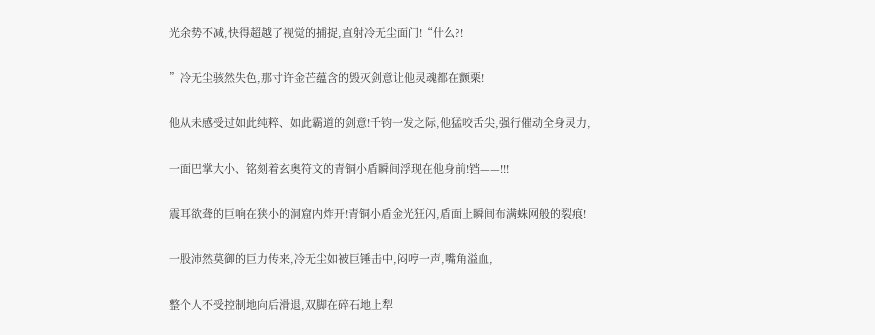光余势不减,快得超越了视觉的捕捉,直射冷无尘面门!“什么?!

”冷无尘骇然失色,那寸许金芒蕴含的毁灭剑意让他灵魂都在颤栗!

他从未感受过如此纯粹、如此霸道的剑意!千钧一发之际,他猛咬舌尖,强行催动全身灵力,

一面巴掌大小、铭刻着玄奥符文的青铜小盾瞬间浮现在他身前!铛——!!!

震耳欲聋的巨响在狭小的洞窟内炸开!青铜小盾金光狂闪,盾面上瞬间布满蛛网般的裂痕!

一股沛然莫御的巨力传来,冷无尘如被巨锤击中,闷哼一声,嘴角溢血,

整个人不受控制地向后滑退,双脚在碎石地上犁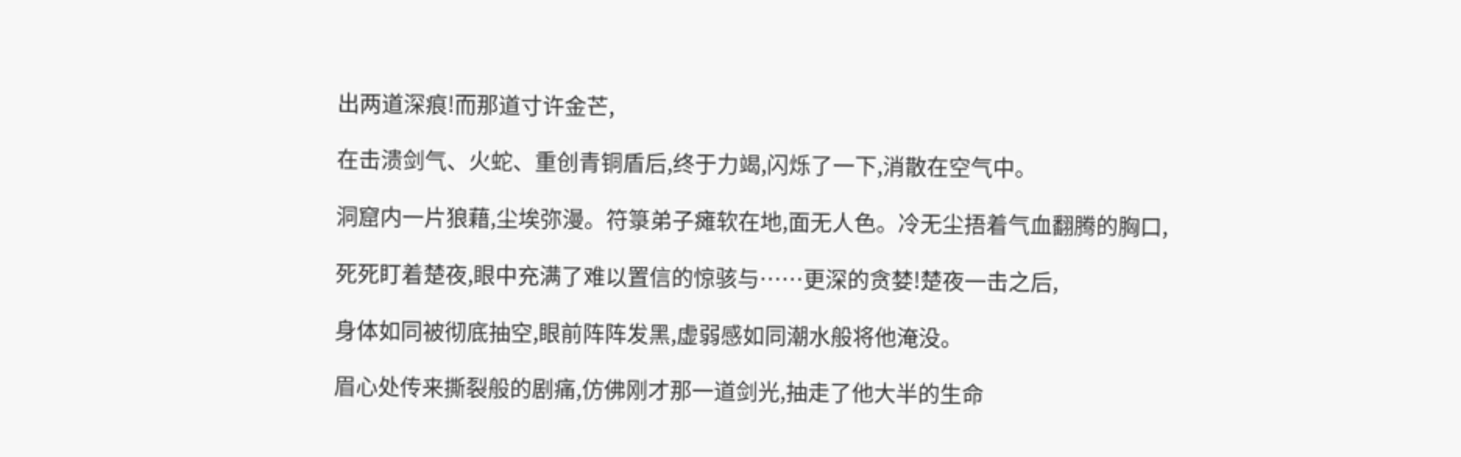出两道深痕!而那道寸许金芒,

在击溃剑气、火蛇、重创青铜盾后,终于力竭,闪烁了一下,消散在空气中。

洞窟内一片狼藉,尘埃弥漫。符箓弟子瘫软在地,面无人色。冷无尘捂着气血翻腾的胸口,

死死盯着楚夜,眼中充满了难以置信的惊骇与……更深的贪婪!楚夜一击之后,

身体如同被彻底抽空,眼前阵阵发黑,虚弱感如同潮水般将他淹没。

眉心处传来撕裂般的剧痛,仿佛刚才那一道剑光,抽走了他大半的生命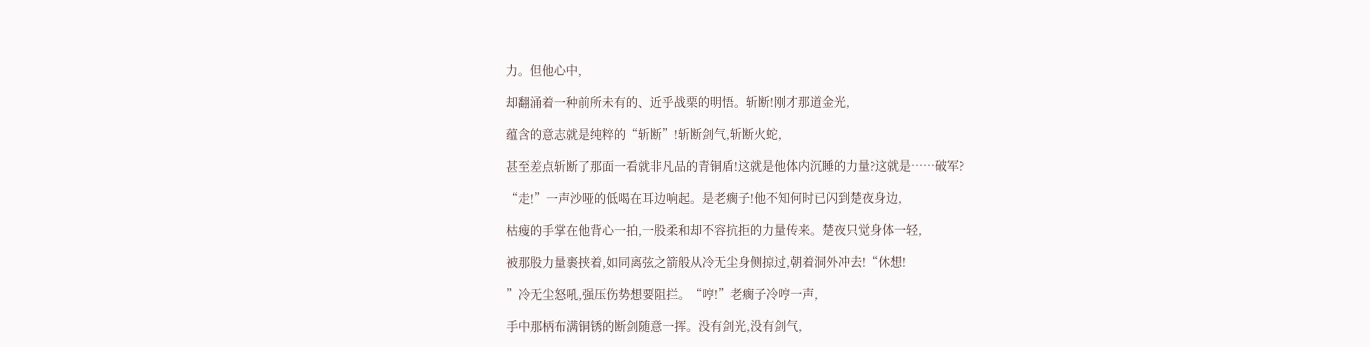力。但他心中,

却翻涌着一种前所未有的、近乎战栗的明悟。斩断!刚才那道金光,

蕴含的意志就是纯粹的“斩断”!斩断剑气,斩断火蛇,

甚至差点斩断了那面一看就非凡品的青铜盾!这就是他体内沉睡的力量?这就是……破军?

“走!”一声沙哑的低喝在耳边响起。是老瘸子!他不知何时已闪到楚夜身边,

枯瘦的手掌在他背心一拍,一股柔和却不容抗拒的力量传来。楚夜只觉身体一轻,

被那股力量裹挟着,如同离弦之箭般从冷无尘身侧掠过,朝着洞外冲去!“休想!

”冷无尘怒吼,强压伤势想要阻拦。“哼!”老瘸子冷哼一声,

手中那柄布满铜锈的断剑随意一挥。没有剑光,没有剑气,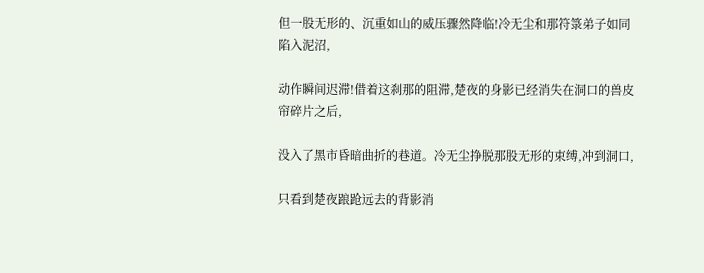但一股无形的、沉重如山的威压骤然降临!冷无尘和那符箓弟子如同陷入泥沼,

动作瞬间迟滞!借着这刹那的阻滞,楚夜的身影已经消失在洞口的兽皮帘碎片之后,

没入了黑市昏暗曲折的巷道。冷无尘挣脱那股无形的束缚,冲到洞口,

只看到楚夜踉跄远去的背影消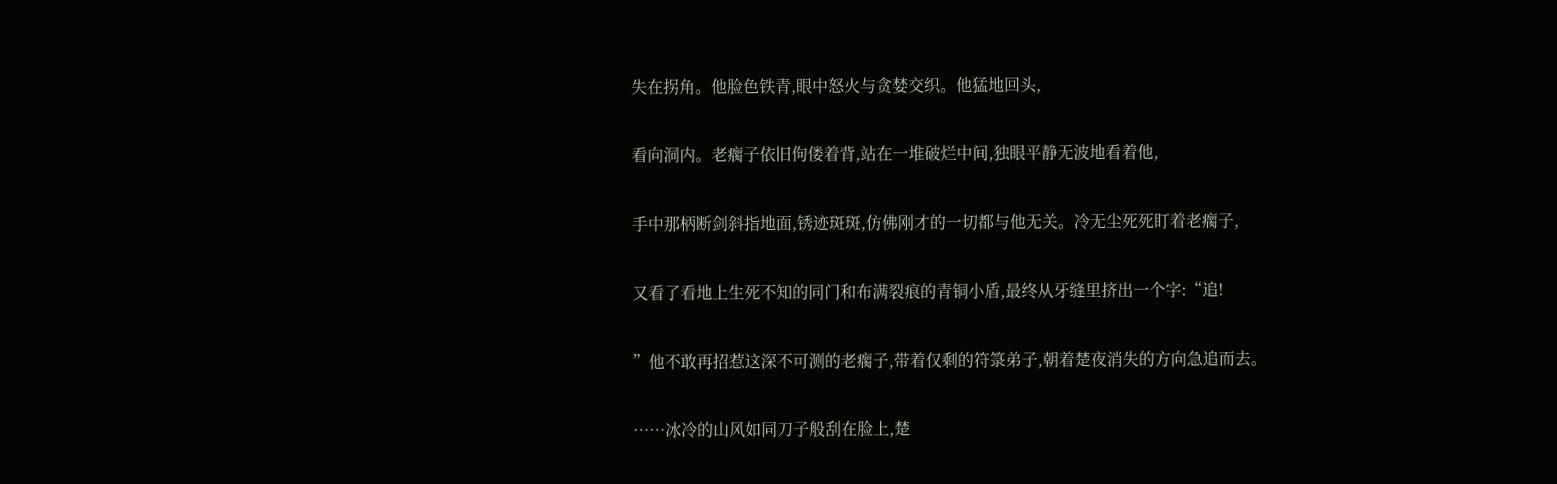失在拐角。他脸色铁青,眼中怒火与贪婪交织。他猛地回头,

看向洞内。老瘸子依旧佝偻着背,站在一堆破烂中间,独眼平静无波地看着他,

手中那柄断剑斜指地面,锈迹斑斑,仿佛刚才的一切都与他无关。冷无尘死死盯着老瘸子,

又看了看地上生死不知的同门和布满裂痕的青铜小盾,最终从牙缝里挤出一个字:“追!

”他不敢再招惹这深不可测的老瘸子,带着仅剩的符箓弟子,朝着楚夜消失的方向急追而去。

……冰冷的山风如同刀子般刮在脸上,楚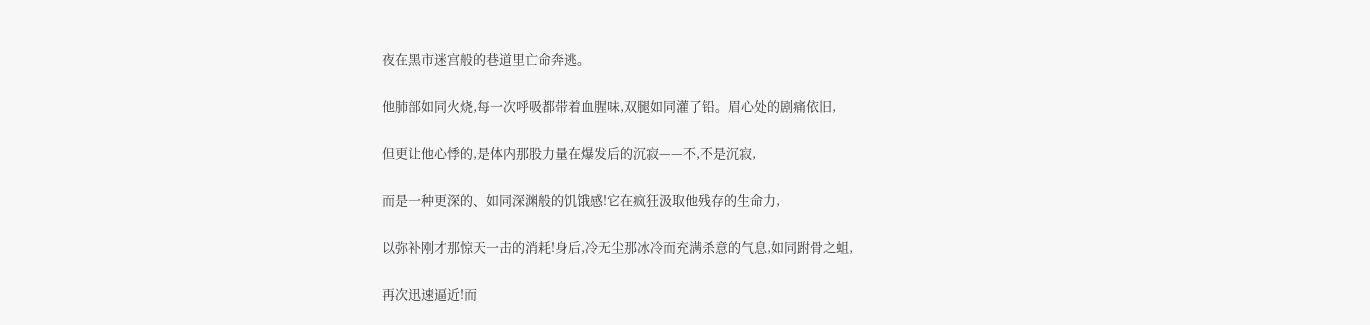夜在黑市迷宫般的巷道里亡命奔逃。

他肺部如同火烧,每一次呼吸都带着血腥味,双腿如同灌了铅。眉心处的剧痛依旧,

但更让他心悸的,是体内那股力量在爆发后的沉寂——不,不是沉寂,

而是一种更深的、如同深渊般的饥饿感!它在疯狂汲取他残存的生命力,

以弥补刚才那惊天一击的消耗!身后,冷无尘那冰冷而充满杀意的气息,如同跗骨之蛆,

再次迅速逼近!而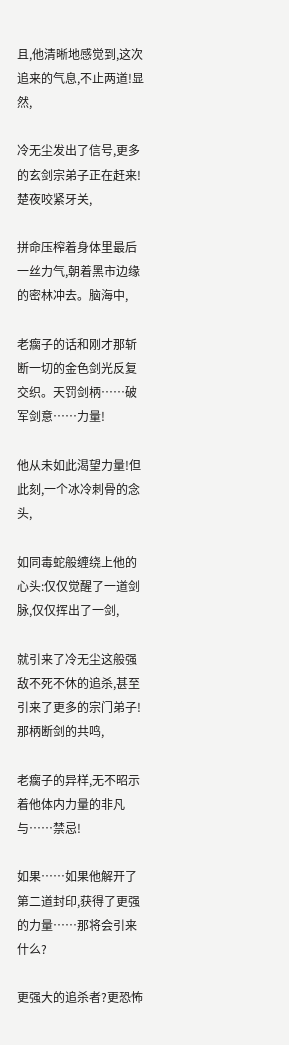且,他清晰地感觉到,这次追来的气息,不止两道!显然,

冷无尘发出了信号,更多的玄剑宗弟子正在赶来!楚夜咬紧牙关,

拼命压榨着身体里最后一丝力气,朝着黑市边缘的密林冲去。脑海中,

老瘸子的话和刚才那斩断一切的金色剑光反复交织。天罚剑柄……破军剑意……力量!

他从未如此渴望力量!但此刻,一个冰冷刺骨的念头,

如同毒蛇般缠绕上他的心头:仅仅觉醒了一道剑脉,仅仅挥出了一剑,

就引来了冷无尘这般强敌不死不休的追杀,甚至引来了更多的宗门弟子!那柄断剑的共鸣,

老瘸子的异样,无不昭示着他体内力量的非凡与……禁忌!

如果……如果他解开了第二道封印,获得了更强的力量……那将会引来什么?

更强大的追杀者?更恐怖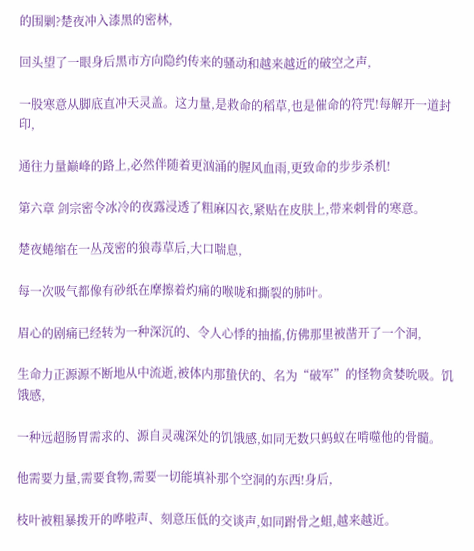的围剿?楚夜冲入漆黑的密林,

回头望了一眼身后黑市方向隐约传来的骚动和越来越近的破空之声,

一股寒意从脚底直冲天灵盖。这力量,是救命的稻草,也是催命的符咒!每解开一道封印,

通往力量巅峰的路上,必然伴随着更汹涌的腥风血雨,更致命的步步杀机!

第六章 剑宗密令冰冷的夜露浸透了粗麻囚衣,紧贴在皮肤上,带来刺骨的寒意。

楚夜蜷缩在一丛茂密的狼毒草后,大口喘息,

每一次吸气都像有砂纸在摩擦着灼痛的喉咙和撕裂的肺叶。

眉心的剧痛已经转为一种深沉的、令人心悸的抽搐,仿佛那里被凿开了一个洞,

生命力正源源不断地从中流逝,被体内那蛰伏的、名为“破军”的怪物贪婪吮吸。饥饿感,

一种远超肠胃需求的、源自灵魂深处的饥饿感,如同无数只蚂蚁在啃噬他的骨髓。

他需要力量,需要食物,需要一切能填补那个空洞的东西!身后,

枝叶被粗暴拨开的哗啦声、刻意压低的交谈声,如同跗骨之蛆,越来越近。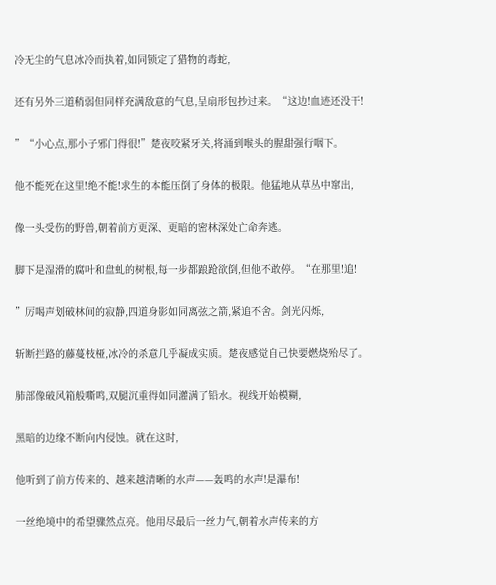冷无尘的气息冰冷而执着,如同锁定了猎物的毒蛇,

还有另外三道稍弱但同样充满敌意的气息,呈扇形包抄过来。“这边!血迹还没干!

”“小心点,那小子邪门得很!”楚夜咬紧牙关,将涌到喉头的腥甜强行咽下。

他不能死在这里!绝不能!求生的本能压倒了身体的极限。他猛地从草丛中窜出,

像一头受伤的野兽,朝着前方更深、更暗的密林深处亡命奔逃。

脚下是湿滑的腐叶和盘虬的树根,每一步都踉跄欲倒,但他不敢停。“在那里!追!

”厉喝声划破林间的寂静,四道身影如同离弦之箭,紧追不舍。剑光闪烁,

斩断拦路的藤蔓枝桠,冰冷的杀意几乎凝成实质。楚夜感觉自己快要燃烧殆尽了。

肺部像破风箱般嘶鸣,双腿沉重得如同灌满了铅水。视线开始模糊,

黑暗的边缘不断向内侵蚀。就在这时,

他听到了前方传来的、越来越清晰的水声——轰鸣的水声!是瀑布!

一丝绝境中的希望骤然点亮。他用尽最后一丝力气,朝着水声传来的方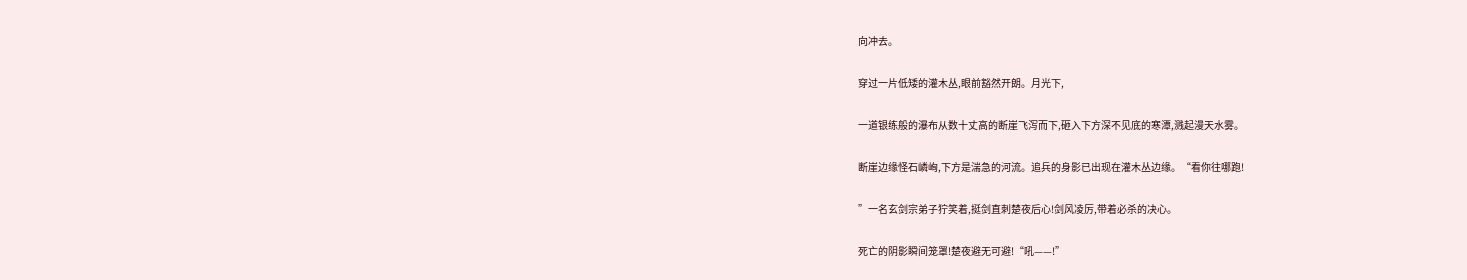向冲去。

穿过一片低矮的灌木丛,眼前豁然开朗。月光下,

一道银练般的瀑布从数十丈高的断崖飞泻而下,砸入下方深不见底的寒潭,溅起漫天水雾。

断崖边缘怪石嶙峋,下方是湍急的河流。追兵的身影已出现在灌木丛边缘。“看你往哪跑!

”一名玄剑宗弟子狞笑着,挺剑直刺楚夜后心!剑风凌厉,带着必杀的决心。

死亡的阴影瞬间笼罩!楚夜避无可避!“吼——!”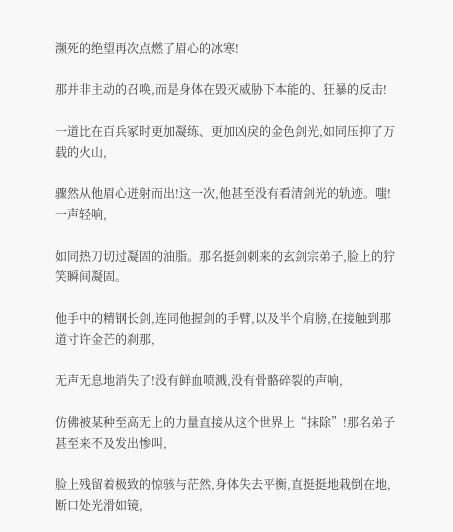濒死的绝望再次点燃了眉心的冰寒!

那并非主动的召唤,而是身体在毁灭威胁下本能的、狂暴的反击!

一道比在百兵冢时更加凝练、更加凶戾的金色剑光,如同压抑了万载的火山,

骤然从他眉心迸射而出!这一次,他甚至没有看清剑光的轨迹。嗤!一声轻响,

如同热刀切过凝固的油脂。那名挺剑刺来的玄剑宗弟子,脸上的狞笑瞬间凝固。

他手中的精钢长剑,连同他握剑的手臂,以及半个肩膀,在接触到那道寸许金芒的刹那,

无声无息地消失了!没有鲜血喷溅,没有骨骼碎裂的声响,

仿佛被某种至高无上的力量直接从这个世界上“抹除”!那名弟子甚至来不及发出惨叫,

脸上残留着极致的惊骇与茫然,身体失去平衡,直挺挺地栽倒在地,断口处光滑如镜,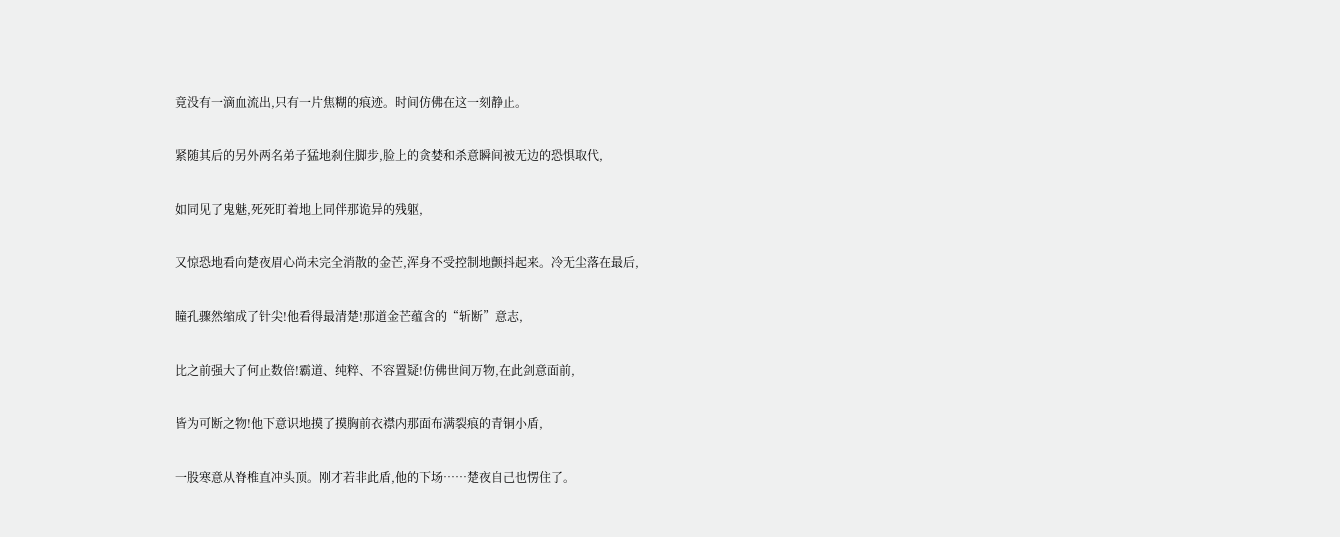竟没有一滴血流出,只有一片焦糊的痕迹。时间仿佛在这一刻静止。

紧随其后的另外两名弟子猛地刹住脚步,脸上的贪婪和杀意瞬间被无边的恐惧取代,

如同见了鬼魅,死死盯着地上同伴那诡异的残躯,

又惊恐地看向楚夜眉心尚未完全消散的金芒,浑身不受控制地颤抖起来。冷无尘落在最后,

瞳孔骤然缩成了针尖!他看得最清楚!那道金芒蕴含的“斩断”意志,

比之前强大了何止数倍!霸道、纯粹、不容置疑!仿佛世间万物,在此剑意面前,

皆为可断之物!他下意识地摸了摸胸前衣襟内那面布满裂痕的青铜小盾,

一股寒意从脊椎直冲头顶。刚才若非此盾,他的下场……楚夜自己也愣住了。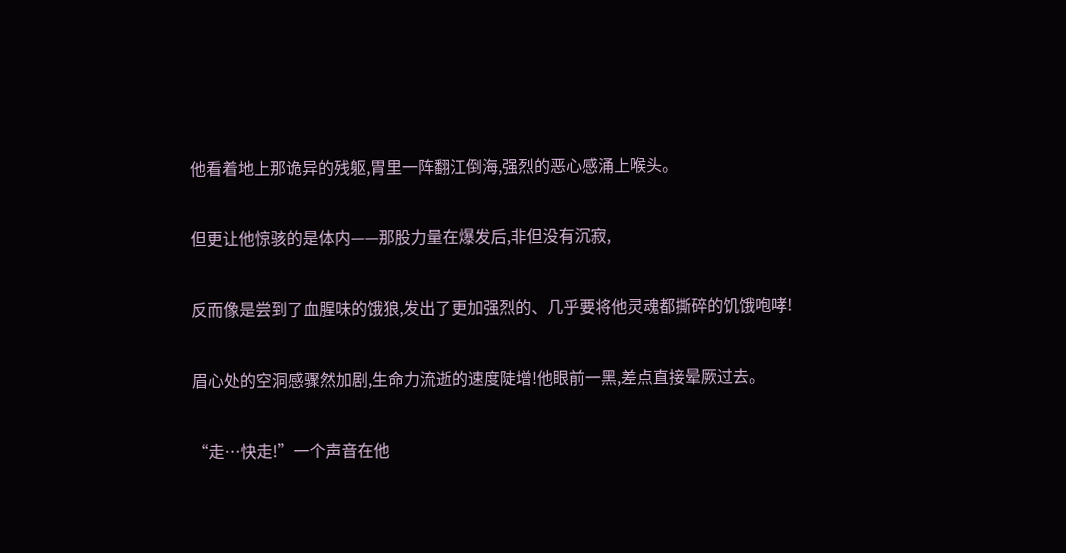他看着地上那诡异的残躯,胃里一阵翻江倒海,强烈的恶心感涌上喉头。

但更让他惊骇的是体内——那股力量在爆发后,非但没有沉寂,

反而像是尝到了血腥味的饿狼,发出了更加强烈的、几乎要将他灵魂都撕碎的饥饿咆哮!

眉心处的空洞感骤然加剧,生命力流逝的速度陡增!他眼前一黑,差点直接晕厥过去。

“走…快走!”一个声音在他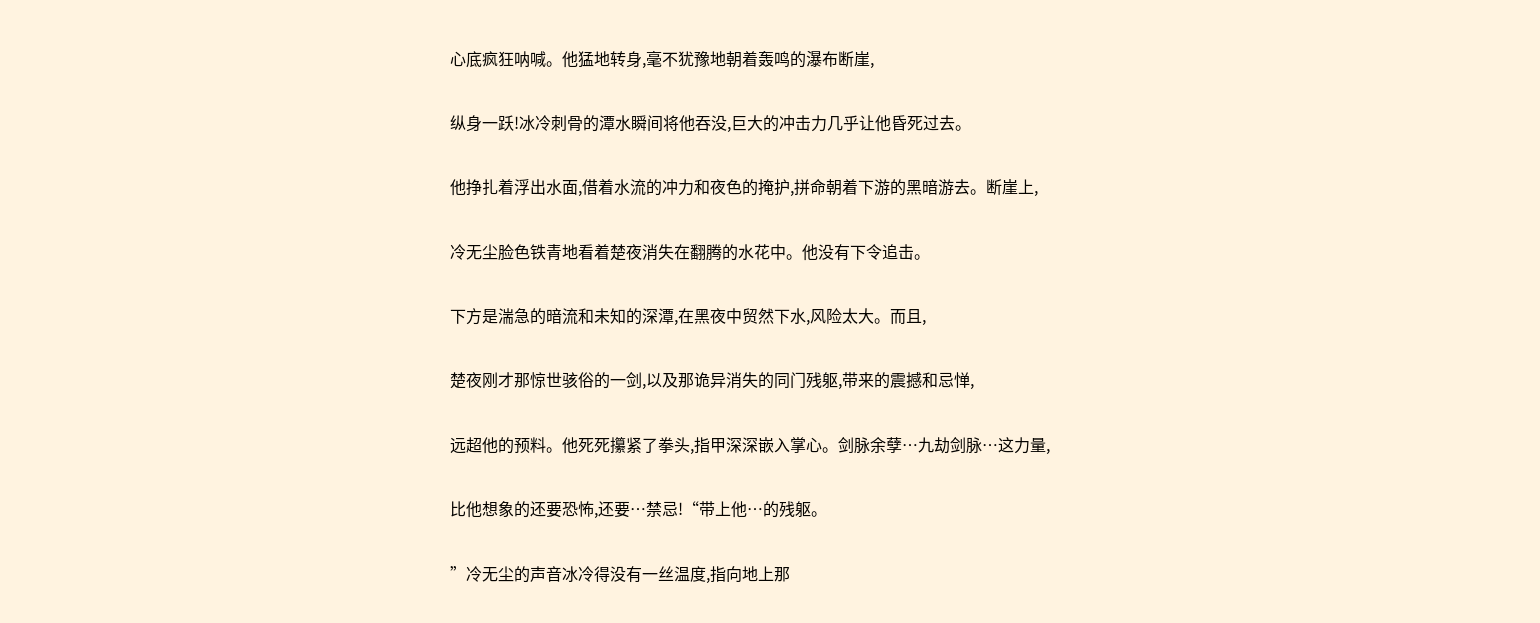心底疯狂呐喊。他猛地转身,毫不犹豫地朝着轰鸣的瀑布断崖,

纵身一跃!冰冷刺骨的潭水瞬间将他吞没,巨大的冲击力几乎让他昏死过去。

他挣扎着浮出水面,借着水流的冲力和夜色的掩护,拼命朝着下游的黑暗游去。断崖上,

冷无尘脸色铁青地看着楚夜消失在翻腾的水花中。他没有下令追击。

下方是湍急的暗流和未知的深潭,在黑夜中贸然下水,风险太大。而且,

楚夜刚才那惊世骇俗的一剑,以及那诡异消失的同门残躯,带来的震撼和忌惮,

远超他的预料。他死死攥紧了拳头,指甲深深嵌入掌心。剑脉余孽…九劫剑脉…这力量,

比他想象的还要恐怖,还要…禁忌!“带上他…的残躯。

”冷无尘的声音冰冷得没有一丝温度,指向地上那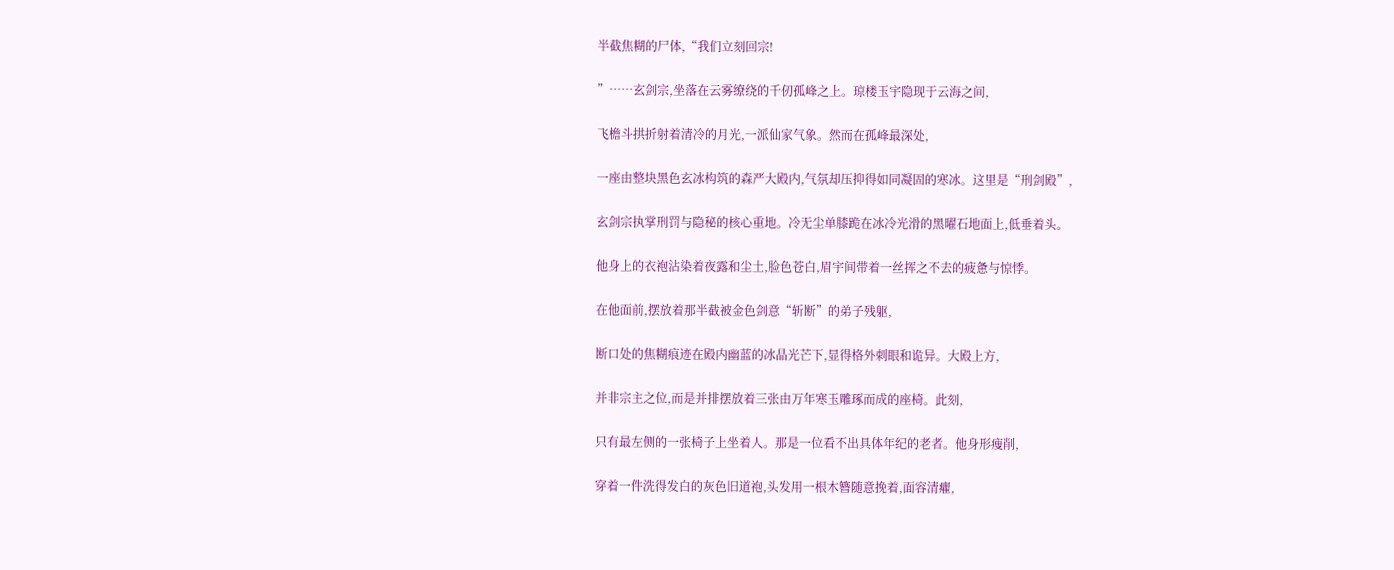半截焦糊的尸体,“我们立刻回宗!

”……玄剑宗,坐落在云雾缭绕的千仞孤峰之上。琼楼玉宇隐现于云海之间,

飞檐斗拱折射着清冷的月光,一派仙家气象。然而在孤峰最深处,

一座由整块黑色玄冰构筑的森严大殿内,气氛却压抑得如同凝固的寒冰。这里是“刑剑殿”,

玄剑宗执掌刑罚与隐秘的核心重地。冷无尘单膝跪在冰冷光滑的黑曜石地面上,低垂着头。

他身上的衣袍沾染着夜露和尘土,脸色苍白,眉宇间带着一丝挥之不去的疲惫与惊悸。

在他面前,摆放着那半截被金色剑意“斩断”的弟子残躯,

断口处的焦糊痕迹在殿内幽蓝的冰晶光芒下,显得格外刺眼和诡异。大殿上方,

并非宗主之位,而是并排摆放着三张由万年寒玉雕琢而成的座椅。此刻,

只有最左侧的一张椅子上坐着人。那是一位看不出具体年纪的老者。他身形瘦削,

穿着一件洗得发白的灰色旧道袍,头发用一根木簪随意挽着,面容清癯,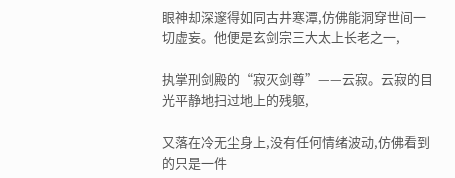眼神却深邃得如同古井寒潭,仿佛能洞穿世间一切虚妄。他便是玄剑宗三大太上长老之一,

执掌刑剑殿的“寂灭剑尊”——云寂。云寂的目光平静地扫过地上的残躯,

又落在冷无尘身上,没有任何情绪波动,仿佛看到的只是一件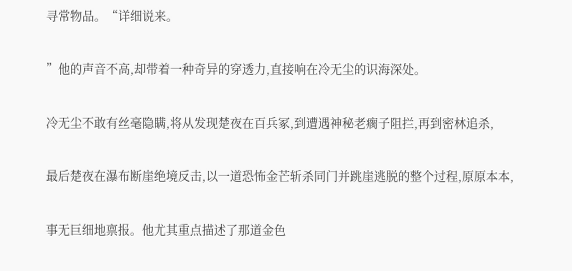寻常物品。“详细说来。

”他的声音不高,却带着一种奇异的穿透力,直接响在冷无尘的识海深处。

冷无尘不敢有丝毫隐瞒,将从发现楚夜在百兵冢,到遭遇神秘老瘸子阻拦,再到密林追杀,

最后楚夜在瀑布断崖绝境反击,以一道恐怖金芒斩杀同门并跳崖逃脱的整个过程,原原本本,

事无巨细地禀报。他尤其重点描述了那道金色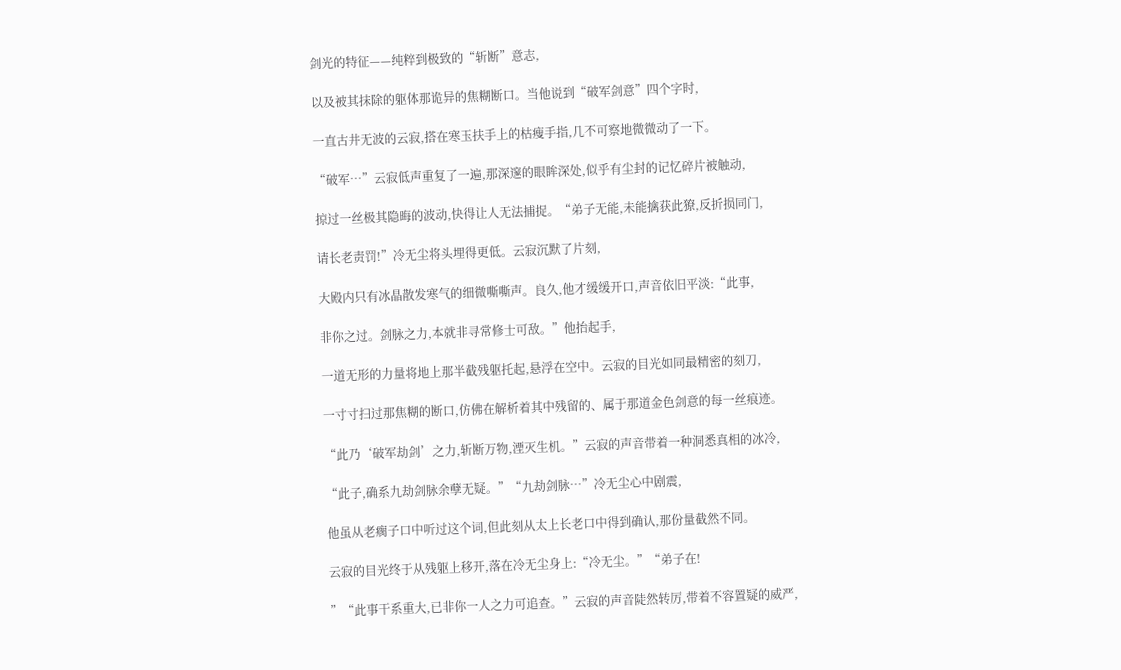剑光的特征——纯粹到极致的“斩断”意志,

以及被其抹除的躯体那诡异的焦糊断口。当他说到“破军剑意”四个字时,

一直古井无波的云寂,搭在寒玉扶手上的枯瘦手指,几不可察地微微动了一下。

“破军…”云寂低声重复了一遍,那深邃的眼眸深处,似乎有尘封的记忆碎片被触动,

掠过一丝极其隐晦的波动,快得让人无法捕捉。“弟子无能,未能擒获此獠,反折损同门,

请长老责罚!”冷无尘将头埋得更低。云寂沉默了片刻,

大殿内只有冰晶散发寒气的细微嘶嘶声。良久,他才缓缓开口,声音依旧平淡:“此事,

非你之过。剑脉之力,本就非寻常修士可敌。”他抬起手,

一道无形的力量将地上那半截残躯托起,悬浮在空中。云寂的目光如同最精密的刻刀,

一寸寸扫过那焦糊的断口,仿佛在解析着其中残留的、属于那道金色剑意的每一丝痕迹。

“此乃‘破军劫剑’之力,斩断万物,湮灭生机。”云寂的声音带着一种洞悉真相的冰冷,

“此子,确系九劫剑脉余孽无疑。”“九劫剑脉…”冷无尘心中剧震,

他虽从老瘸子口中听过这个词,但此刻从太上长老口中得到确认,那份量截然不同。

云寂的目光终于从残躯上移开,落在冷无尘身上:“冷无尘。”“弟子在!

”“此事干系重大,已非你一人之力可追查。”云寂的声音陡然转厉,带着不容置疑的威严,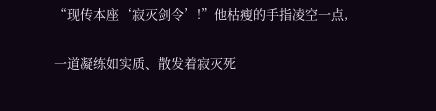“现传本座‘寂灭剑令’!”他枯瘦的手指凌空一点,

一道凝练如实质、散发着寂灭死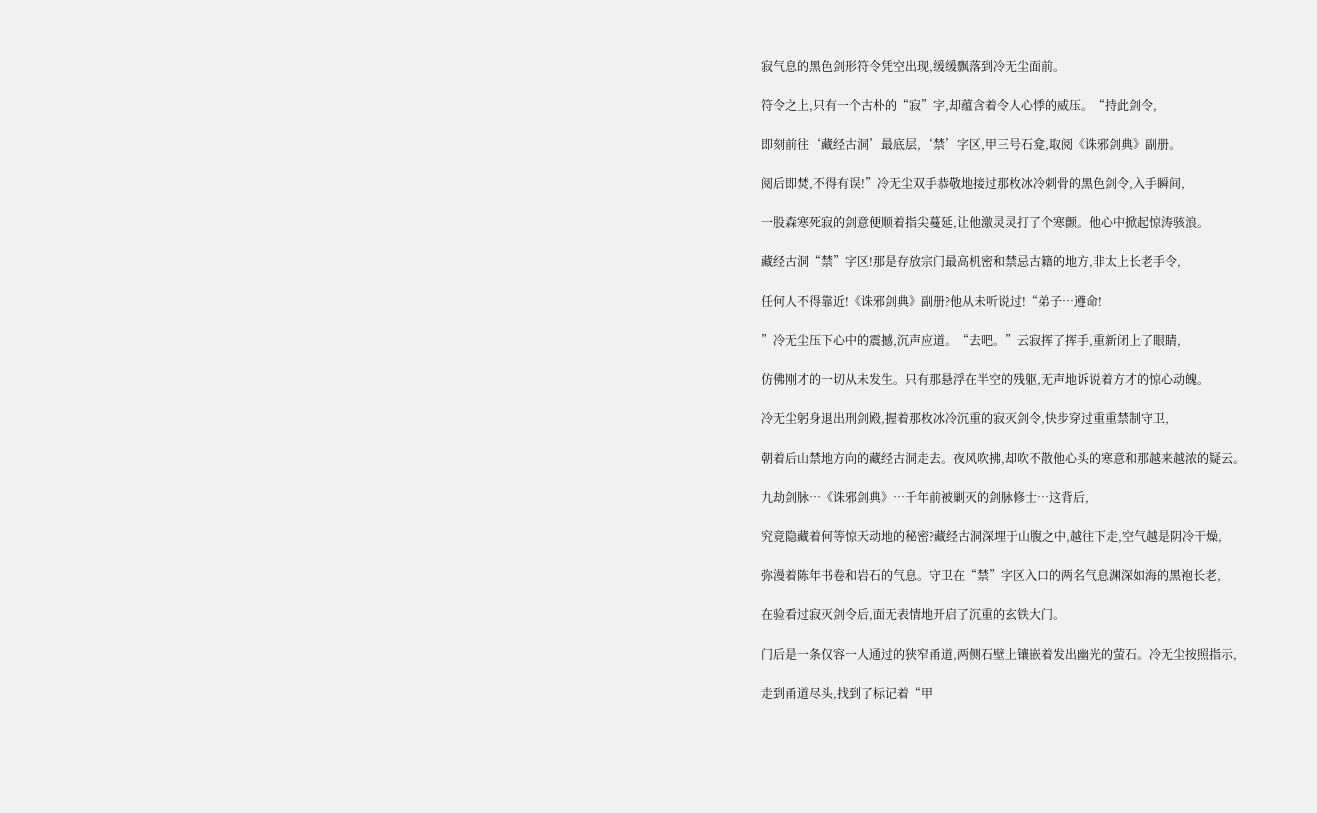寂气息的黑色剑形符令凭空出现,缓缓飘落到冷无尘面前。

符令之上,只有一个古朴的“寂”字,却蕴含着令人心悸的威压。“持此剑令,

即刻前往‘藏经古洞’最底层,‘禁’字区,甲三号石龛,取阅《诛邪剑典》副册。

阅后即焚,不得有误!”冷无尘双手恭敬地接过那枚冰冷刺骨的黑色剑令,入手瞬间,

一股森寒死寂的剑意便顺着指尖蔓延,让他激灵灵打了个寒颤。他心中掀起惊涛骇浪。

藏经古洞“禁”字区!那是存放宗门最高机密和禁忌古籍的地方,非太上长老手令,

任何人不得靠近!《诛邪剑典》副册?他从未听说过!“弟子…遵命!

”冷无尘压下心中的震撼,沉声应道。“去吧。”云寂挥了挥手,重新闭上了眼睛,

仿佛刚才的一切从未发生。只有那悬浮在半空的残躯,无声地诉说着方才的惊心动魄。

冷无尘躬身退出刑剑殿,握着那枚冰冷沉重的寂灭剑令,快步穿过重重禁制守卫,

朝着后山禁地方向的藏经古洞走去。夜风吹拂,却吹不散他心头的寒意和那越来越浓的疑云。

九劫剑脉…《诛邪剑典》…千年前被剿灭的剑脉修士…这背后,

究竟隐藏着何等惊天动地的秘密?藏经古洞深埋于山腹之中,越往下走,空气越是阴冷干燥,

弥漫着陈年书卷和岩石的气息。守卫在“禁”字区入口的两名气息渊深如海的黑袍长老,

在验看过寂灭剑令后,面无表情地开启了沉重的玄铁大门。

门后是一条仅容一人通过的狭窄甬道,两侧石壁上镶嵌着发出幽光的萤石。冷无尘按照指示,

走到甬道尽头,找到了标记着“甲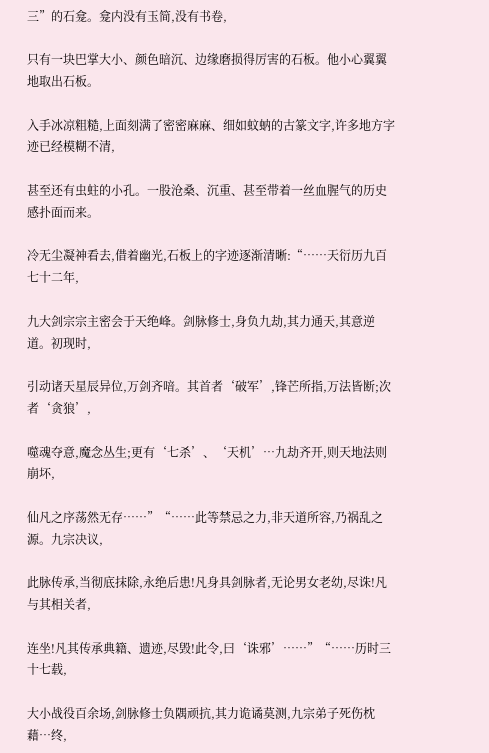三”的石龛。龛内没有玉简,没有书卷,

只有一块巴掌大小、颜色暗沉、边缘磨损得厉害的石板。他小心翼翼地取出石板。

入手冰凉粗糙,上面刻满了密密麻麻、细如蚊蚋的古篆文字,许多地方字迹已经模糊不清,

甚至还有虫蛀的小孔。一股沧桑、沉重、甚至带着一丝血腥气的历史感扑面而来。

冷无尘凝神看去,借着幽光,石板上的字迹逐渐清晰:“……天衍历九百七十二年,

九大剑宗宗主密会于天绝峰。剑脉修士,身负九劫,其力通天,其意逆道。初现时,

引动诸天星辰异位,万剑齐喑。其首者‘破军’,锋芒所指,万法皆断;次者‘贪狼’,

噬魂夺意,魔念丛生;更有‘七杀’、‘天机’…九劫齐开,则天地法则崩坏,

仙凡之序荡然无存……”“……此等禁忌之力,非天道所容,乃祸乱之源。九宗决议,

此脉传承,当彻底抹除,永绝后患!凡身具剑脉者,无论男女老幼,尽诛!凡与其相关者,

连坐!凡其传承典籍、遗迹,尽毁!此令,曰‘诛邪’……”“……历时三十七载,

大小战役百余场,剑脉修士负隅顽抗,其力诡谲莫测,九宗弟子死伤枕藉…终,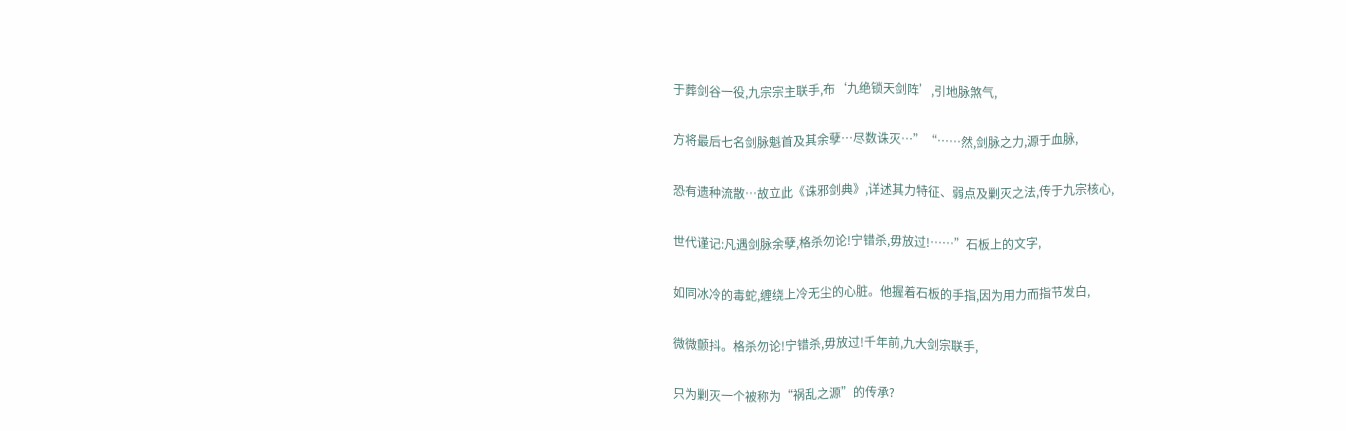于葬剑谷一役,九宗宗主联手,布‘九绝锁天剑阵’,引地脉煞气,

方将最后七名剑脉魁首及其余孽…尽数诛灭…”“……然,剑脉之力,源于血脉,

恐有遗种流散…故立此《诛邪剑典》,详述其力特征、弱点及剿灭之法,传于九宗核心,

世代谨记:凡遇剑脉余孽,格杀勿论!宁错杀,毋放过!……”石板上的文字,

如同冰冷的毒蛇,缠绕上冷无尘的心脏。他握着石板的手指,因为用力而指节发白,

微微颤抖。格杀勿论!宁错杀,毋放过!千年前,九大剑宗联手,

只为剿灭一个被称为“祸乱之源”的传承?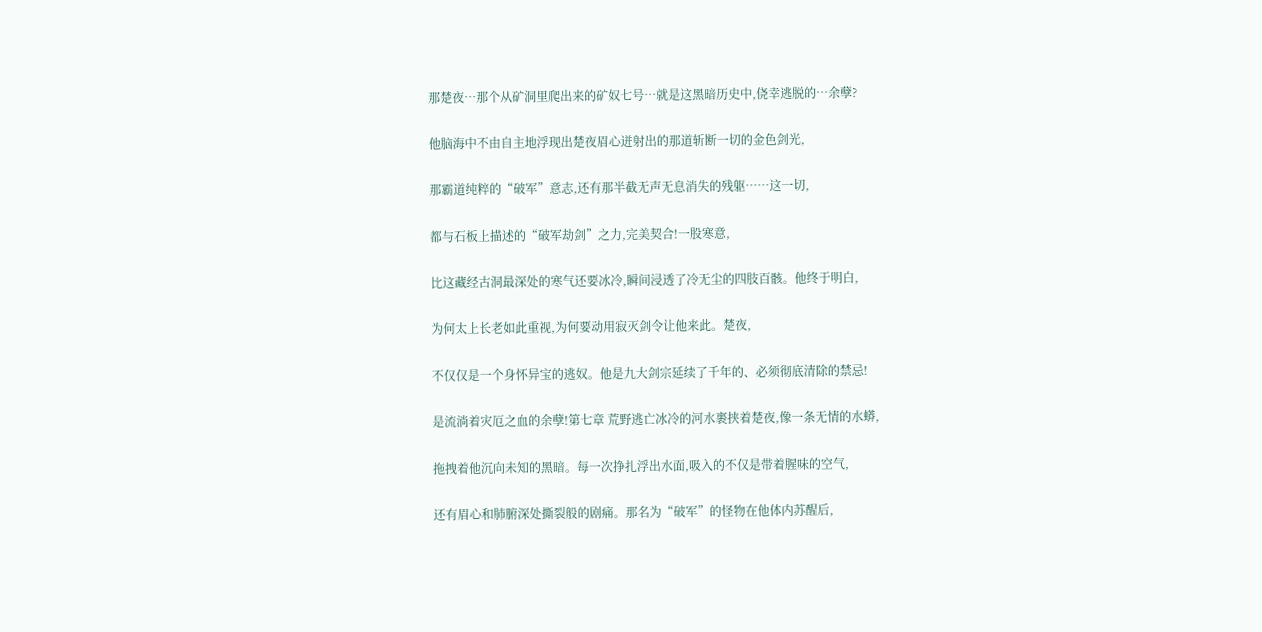那楚夜…那个从矿洞里爬出来的矿奴七号…就是这黑暗历史中,侥幸逃脱的…余孽?

他脑海中不由自主地浮现出楚夜眉心迸射出的那道斩断一切的金色剑光,

那霸道纯粹的“破军”意志,还有那半截无声无息消失的残躯……这一切,

都与石板上描述的“破军劫剑”之力,完美契合!一股寒意,

比这藏经古洞最深处的寒气还要冰冷,瞬间浸透了冷无尘的四肢百骸。他终于明白,

为何太上长老如此重视,为何要动用寂灭剑令让他来此。楚夜,

不仅仅是一个身怀异宝的逃奴。他是九大剑宗延续了千年的、必须彻底清除的禁忌!

是流淌着灾厄之血的余孽!第七章 荒野逃亡冰冷的河水裹挟着楚夜,像一条无情的水蟒,

拖拽着他沉向未知的黑暗。每一次挣扎浮出水面,吸入的不仅是带着腥味的空气,

还有眉心和肺腑深处撕裂般的剧痛。那名为“破军”的怪物在他体内苏醒后,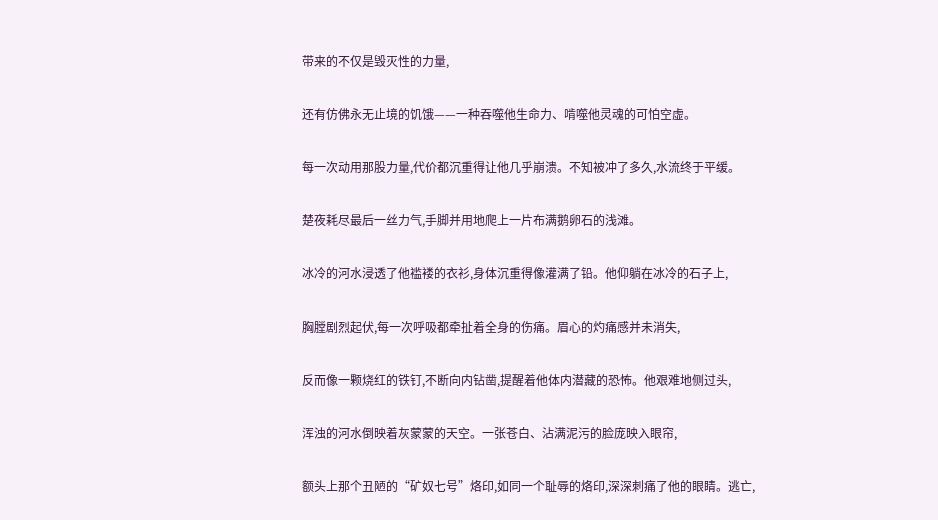带来的不仅是毁灭性的力量,

还有仿佛永无止境的饥饿——一种吞噬他生命力、啃噬他灵魂的可怕空虚。

每一次动用那股力量,代价都沉重得让他几乎崩溃。不知被冲了多久,水流终于平缓。

楚夜耗尽最后一丝力气,手脚并用地爬上一片布满鹅卵石的浅滩。

冰冷的河水浸透了他褴褛的衣衫,身体沉重得像灌满了铅。他仰躺在冰冷的石子上,

胸膛剧烈起伏,每一次呼吸都牵扯着全身的伤痛。眉心的灼痛感并未消失,

反而像一颗烧红的铁钉,不断向内钻凿,提醒着他体内潜藏的恐怖。他艰难地侧过头,

浑浊的河水倒映着灰蒙蒙的天空。一张苍白、沾满泥污的脸庞映入眼帘,

额头上那个丑陋的“矿奴七号”烙印,如同一个耻辱的烙印,深深刺痛了他的眼睛。逃亡,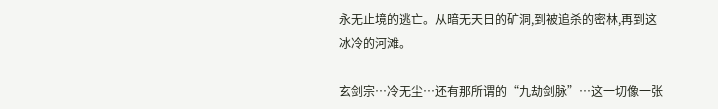永无止境的逃亡。从暗无天日的矿洞,到被追杀的密林,再到这冰冷的河滩。

玄剑宗…冷无尘…还有那所谓的“九劫剑脉”…这一切像一张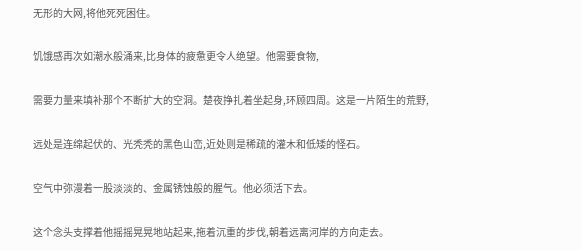无形的大网,将他死死困住。

饥饿感再次如潮水般涌来,比身体的疲惫更令人绝望。他需要食物,

需要力量来填补那个不断扩大的空洞。楚夜挣扎着坐起身,环顾四周。这是一片陌生的荒野,

远处是连绵起伏的、光秃秃的黑色山峦,近处则是稀疏的灌木和低矮的怪石。

空气中弥漫着一股淡淡的、金属锈蚀般的腥气。他必须活下去。

这个念头支撑着他摇摇晃晃地站起来,拖着沉重的步伐,朝着远离河岸的方向走去。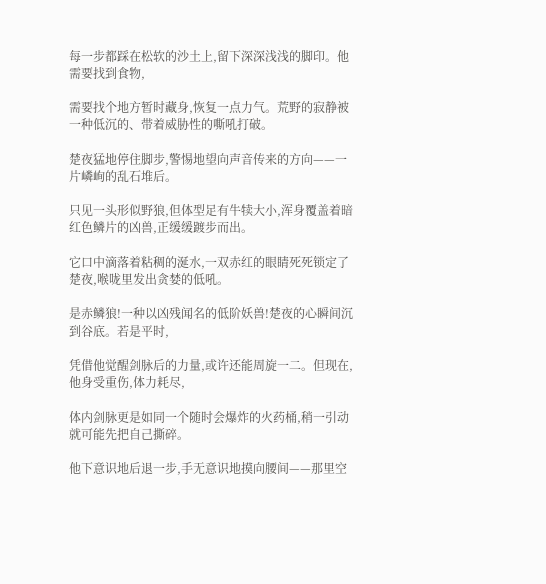每一步都踩在松软的沙土上,留下深深浅浅的脚印。他需要找到食物,

需要找个地方暂时藏身,恢复一点力气。荒野的寂静被一种低沉的、带着威胁性的嘶吼打破。

楚夜猛地停住脚步,警惕地望向声音传来的方向——一片嶙峋的乱石堆后。

只见一头形似野狼,但体型足有牛犊大小,浑身覆盖着暗红色鳞片的凶兽,正缓缓踱步而出。

它口中滴落着粘稠的涎水,一双赤红的眼睛死死锁定了楚夜,喉咙里发出贪婪的低吼。

是赤鳞狼!一种以凶残闻名的低阶妖兽!楚夜的心瞬间沉到谷底。若是平时,

凭借他觉醒剑脉后的力量,或许还能周旋一二。但现在,他身受重伤,体力耗尽,

体内剑脉更是如同一个随时会爆炸的火药桶,稍一引动就可能先把自己撕碎。

他下意识地后退一步,手无意识地摸向腰间——那里空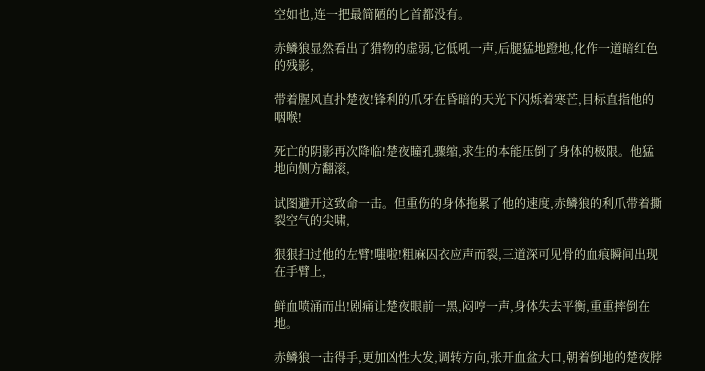空如也,连一把最简陋的匕首都没有。

赤鳞狼显然看出了猎物的虚弱,它低吼一声,后腿猛地蹬地,化作一道暗红色的残影,

带着腥风直扑楚夜!锋利的爪牙在昏暗的天光下闪烁着寒芒,目标直指他的咽喉!

死亡的阴影再次降临!楚夜瞳孔骤缩,求生的本能压倒了身体的极限。他猛地向侧方翻滚,

试图避开这致命一击。但重伤的身体拖累了他的速度,赤鳞狼的利爪带着撕裂空气的尖啸,

狠狠扫过他的左臂!嗤啦!粗麻囚衣应声而裂,三道深可见骨的血痕瞬间出现在手臂上,

鲜血喷涌而出!剧痛让楚夜眼前一黑,闷哼一声,身体失去平衡,重重摔倒在地。

赤鳞狼一击得手,更加凶性大发,调转方向,张开血盆大口,朝着倒地的楚夜脖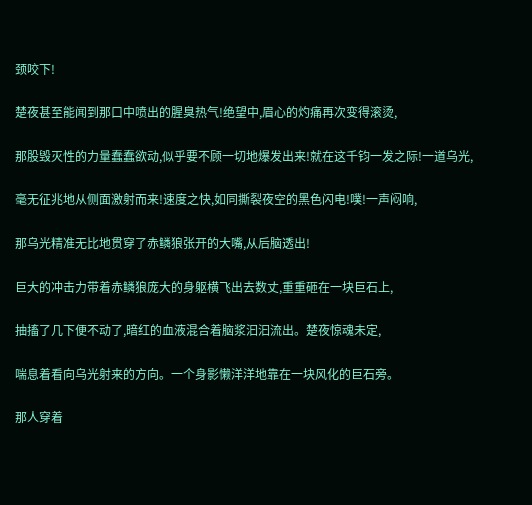颈咬下!

楚夜甚至能闻到那口中喷出的腥臭热气!绝望中,眉心的灼痛再次变得滚烫,

那股毁灭性的力量蠢蠢欲动,似乎要不顾一切地爆发出来!就在这千钧一发之际!一道乌光,

毫无征兆地从侧面激射而来!速度之快,如同撕裂夜空的黑色闪电!噗!一声闷响,

那乌光精准无比地贯穿了赤鳞狼张开的大嘴,从后脑透出!

巨大的冲击力带着赤鳞狼庞大的身躯横飞出去数丈,重重砸在一块巨石上,

抽搐了几下便不动了,暗红的血液混合着脑浆汩汩流出。楚夜惊魂未定,

喘息着看向乌光射来的方向。一个身影懒洋洋地靠在一块风化的巨石旁。

那人穿着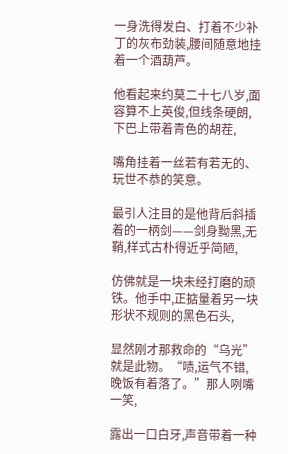一身洗得发白、打着不少补丁的灰布劲装,腰间随意地挂着一个酒葫芦。

他看起来约莫二十七八岁,面容算不上英俊,但线条硬朗,下巴上带着青色的胡茬,

嘴角挂着一丝若有若无的、玩世不恭的笑意。

最引人注目的是他背后斜插着的一柄剑——剑身黝黑,无鞘,样式古朴得近乎简陋,

仿佛就是一块未经打磨的顽铁。他手中,正掂量着另一块形状不规则的黑色石头,

显然刚才那救命的“乌光”就是此物。“啧,运气不错,晚饭有着落了。”那人咧嘴一笑,

露出一口白牙,声音带着一种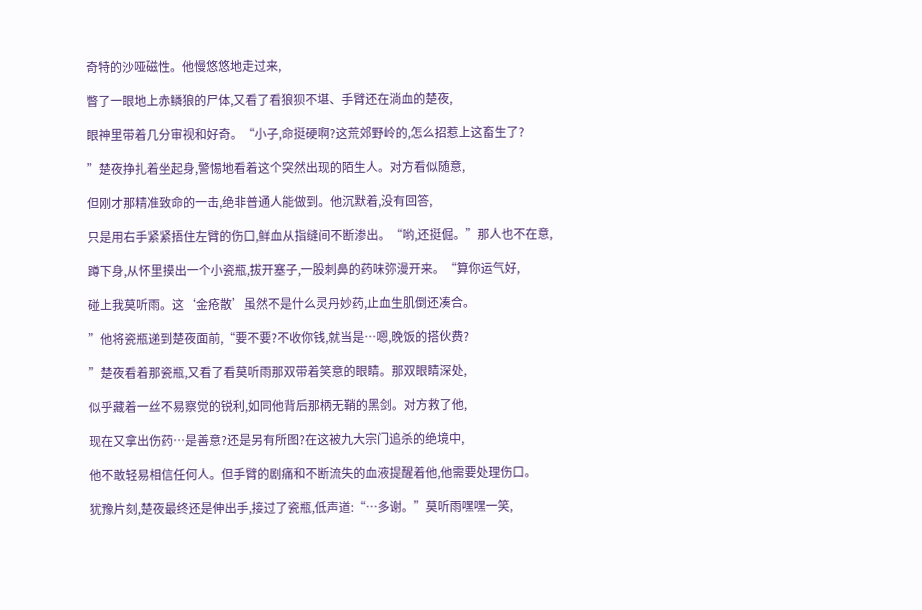奇特的沙哑磁性。他慢悠悠地走过来,

瞥了一眼地上赤鳞狼的尸体,又看了看狼狈不堪、手臂还在淌血的楚夜,

眼神里带着几分审视和好奇。“小子,命挺硬啊?这荒郊野岭的,怎么招惹上这畜生了?

”楚夜挣扎着坐起身,警惕地看着这个突然出现的陌生人。对方看似随意,

但刚才那精准致命的一击,绝非普通人能做到。他沉默着,没有回答,

只是用右手紧紧捂住左臂的伤口,鲜血从指缝间不断渗出。“哟,还挺倔。”那人也不在意,

蹲下身,从怀里摸出一个小瓷瓶,拔开塞子,一股刺鼻的药味弥漫开来。“算你运气好,

碰上我莫听雨。这‘金疮散’虽然不是什么灵丹妙药,止血生肌倒还凑合。

”他将瓷瓶递到楚夜面前,“要不要?不收你钱,就当是…嗯,晚饭的搭伙费?

”楚夜看着那瓷瓶,又看了看莫听雨那双带着笑意的眼睛。那双眼睛深处,

似乎藏着一丝不易察觉的锐利,如同他背后那柄无鞘的黑剑。对方救了他,

现在又拿出伤药…是善意?还是另有所图?在这被九大宗门追杀的绝境中,

他不敢轻易相信任何人。但手臂的剧痛和不断流失的血液提醒着他,他需要处理伤口。

犹豫片刻,楚夜最终还是伸出手,接过了瓷瓶,低声道:“…多谢。”莫听雨嘿嘿一笑,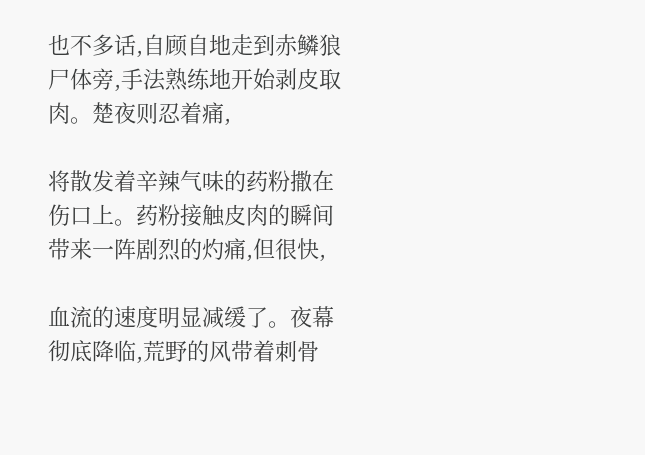也不多话,自顾自地走到赤鳞狼尸体旁,手法熟练地开始剥皮取肉。楚夜则忍着痛,

将散发着辛辣气味的药粉撒在伤口上。药粉接触皮肉的瞬间带来一阵剧烈的灼痛,但很快,

血流的速度明显减缓了。夜幕彻底降临,荒野的风带着刺骨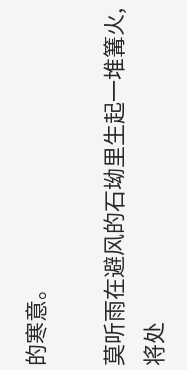的寒意。

莫听雨在避风的石坳里生起一堆篝火,将处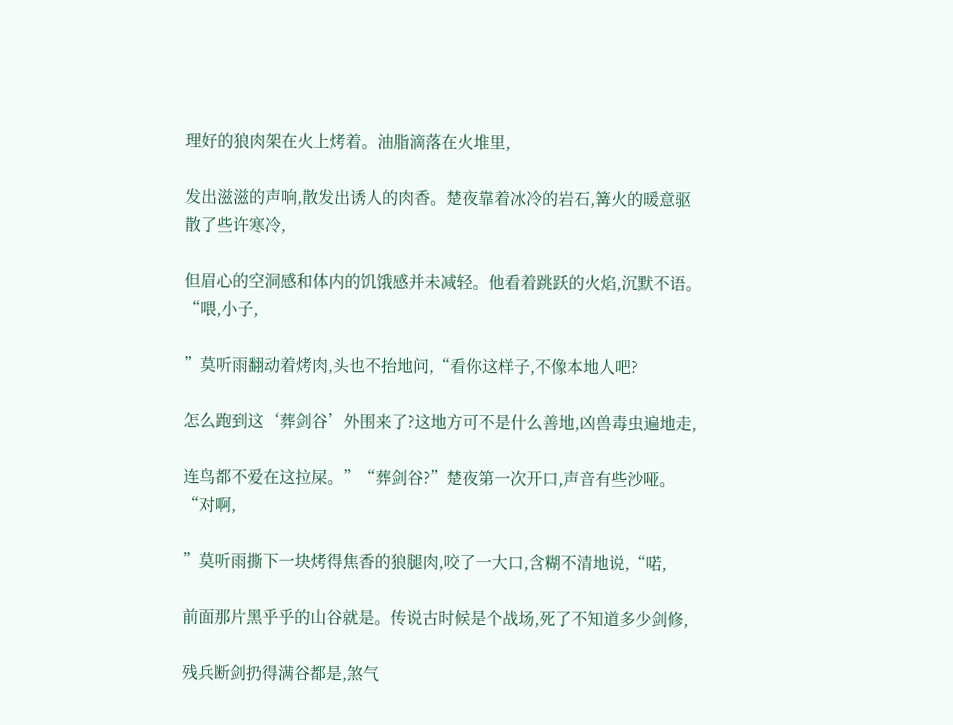理好的狼肉架在火上烤着。油脂滴落在火堆里,

发出滋滋的声响,散发出诱人的肉香。楚夜靠着冰冷的岩石,篝火的暖意驱散了些许寒冷,

但眉心的空洞感和体内的饥饿感并未减轻。他看着跳跃的火焰,沉默不语。“喂,小子,

”莫听雨翻动着烤肉,头也不抬地问,“看你这样子,不像本地人吧?

怎么跑到这‘葬剑谷’外围来了?这地方可不是什么善地,凶兽毒虫遍地走,

连鸟都不爱在这拉屎。”“葬剑谷?”楚夜第一次开口,声音有些沙哑。“对啊,

”莫听雨撕下一块烤得焦香的狼腿肉,咬了一大口,含糊不清地说,“喏,

前面那片黑乎乎的山谷就是。传说古时候是个战场,死了不知道多少剑修,

残兵断剑扔得满谷都是,煞气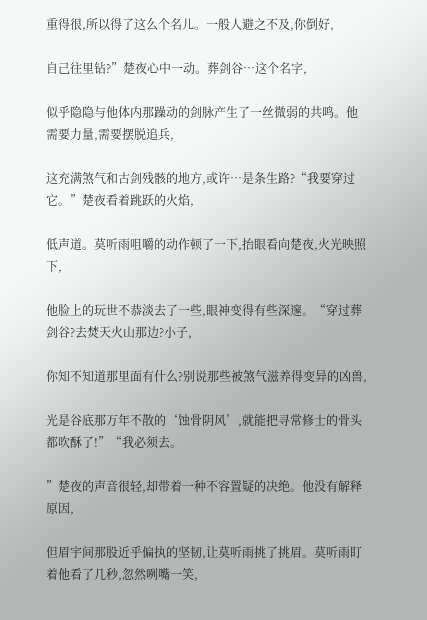重得很,所以得了这么个名儿。一般人避之不及,你倒好,

自己往里钻?”楚夜心中一动。葬剑谷…这个名字,

似乎隐隐与他体内那躁动的剑脉产生了一丝微弱的共鸣。他需要力量,需要摆脱追兵,

这充满煞气和古剑残骸的地方,或许…是条生路?“我要穿过它。”楚夜看着跳跃的火焰,

低声道。莫听雨咀嚼的动作顿了一下,抬眼看向楚夜,火光映照下,

他脸上的玩世不恭淡去了一些,眼神变得有些深邃。“穿过葬剑谷?去焚天火山那边?小子,

你知不知道那里面有什么?别说那些被煞气滋养得变异的凶兽,

光是谷底那万年不散的‘蚀骨阴风’,就能把寻常修士的骨头都吹酥了!”“我必须去。

”楚夜的声音很轻,却带着一种不容置疑的决绝。他没有解释原因,

但眉宇间那股近乎偏执的坚韧,让莫听雨挑了挑眉。莫听雨盯着他看了几秒,忽然咧嘴一笑,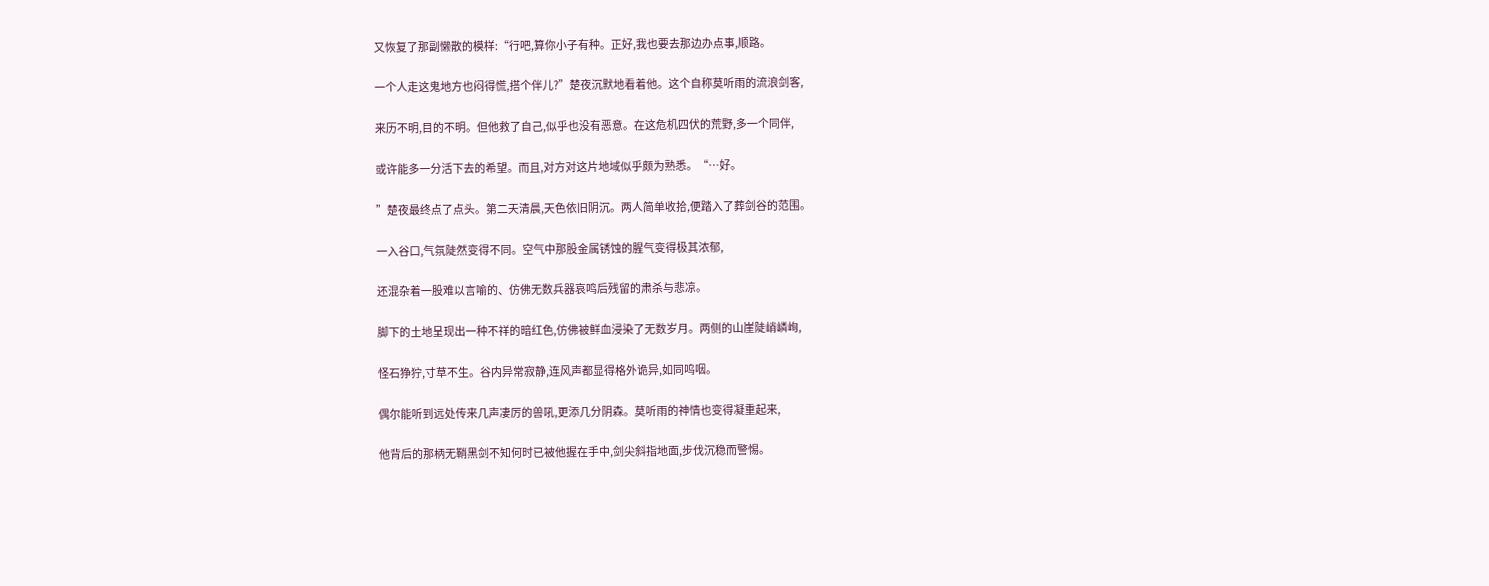又恢复了那副懒散的模样:“行吧,算你小子有种。正好,我也要去那边办点事,顺路。

一个人走这鬼地方也闷得慌,搭个伴儿?”楚夜沉默地看着他。这个自称莫听雨的流浪剑客,

来历不明,目的不明。但他救了自己,似乎也没有恶意。在这危机四伏的荒野,多一个同伴,

或许能多一分活下去的希望。而且,对方对这片地域似乎颇为熟悉。“…好。

”楚夜最终点了点头。第二天清晨,天色依旧阴沉。两人简单收拾,便踏入了葬剑谷的范围。

一入谷口,气氛陡然变得不同。空气中那股金属锈蚀的腥气变得极其浓郁,

还混杂着一股难以言喻的、仿佛无数兵器哀鸣后残留的肃杀与悲凉。

脚下的土地呈现出一种不祥的暗红色,仿佛被鲜血浸染了无数岁月。两侧的山崖陡峭嶙峋,

怪石狰狞,寸草不生。谷内异常寂静,连风声都显得格外诡异,如同呜咽。

偶尔能听到远处传来几声凄厉的兽吼,更添几分阴森。莫听雨的神情也变得凝重起来,

他背后的那柄无鞘黑剑不知何时已被他握在手中,剑尖斜指地面,步伐沉稳而警惕。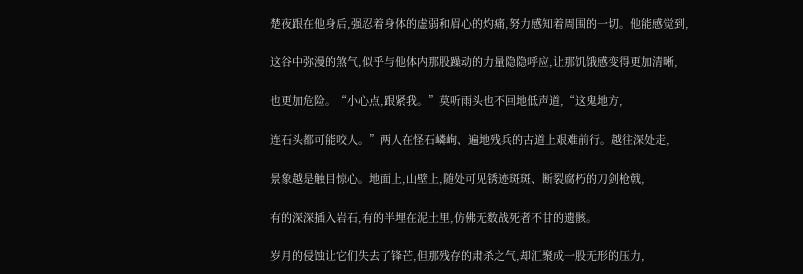楚夜跟在他身后,强忍着身体的虚弱和眉心的灼痛,努力感知着周围的一切。他能感觉到,

这谷中弥漫的煞气,似乎与他体内那股躁动的力量隐隐呼应,让那饥饿感变得更加清晰,

也更加危险。“小心点,跟紧我。”莫听雨头也不回地低声道,“这鬼地方,

连石头都可能咬人。”两人在怪石嶙峋、遍地残兵的古道上艰难前行。越往深处走,

景象越是触目惊心。地面上,山壁上,随处可见锈迹斑斑、断裂腐朽的刀剑枪戟,

有的深深插入岩石,有的半埋在泥土里,仿佛无数战死者不甘的遗骸。

岁月的侵蚀让它们失去了锋芒,但那残存的肃杀之气,却汇聚成一股无形的压力,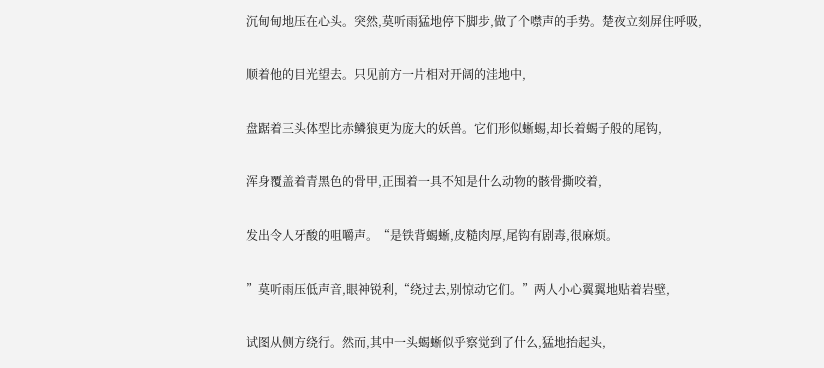沉甸甸地压在心头。突然,莫听雨猛地停下脚步,做了个噤声的手势。楚夜立刻屏住呼吸,

顺着他的目光望去。只见前方一片相对开阔的洼地中,

盘踞着三头体型比赤鳞狼更为庞大的妖兽。它们形似蜥蜴,却长着蝎子般的尾钩,

浑身覆盖着青黑色的骨甲,正围着一具不知是什么动物的骸骨撕咬着,

发出令人牙酸的咀嚼声。“是铁背蝎蜥,皮糙肉厚,尾钩有剧毒,很麻烦。

”莫听雨压低声音,眼神锐利,“绕过去,别惊动它们。”两人小心翼翼地贴着岩壁,

试图从侧方绕行。然而,其中一头蝎蜥似乎察觉到了什么,猛地抬起头,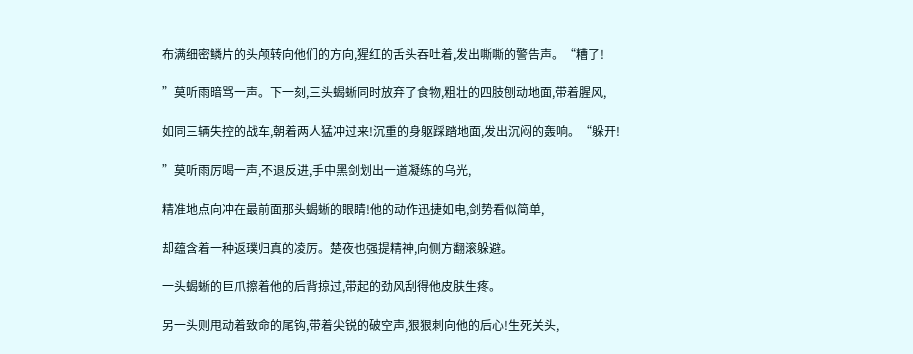布满细密鳞片的头颅转向他们的方向,猩红的舌头吞吐着,发出嘶嘶的警告声。“糟了!

”莫听雨暗骂一声。下一刻,三头蝎蜥同时放弃了食物,粗壮的四肢刨动地面,带着腥风,

如同三辆失控的战车,朝着两人猛冲过来!沉重的身躯踩踏地面,发出沉闷的轰响。“躲开!

”莫听雨厉喝一声,不退反进,手中黑剑划出一道凝练的乌光,

精准地点向冲在最前面那头蝎蜥的眼睛!他的动作迅捷如电,剑势看似简单,

却蕴含着一种返璞归真的凌厉。楚夜也强提精神,向侧方翻滚躲避。

一头蝎蜥的巨爪擦着他的后背掠过,带起的劲风刮得他皮肤生疼。

另一头则甩动着致命的尾钩,带着尖锐的破空声,狠狠刺向他的后心!生死关头,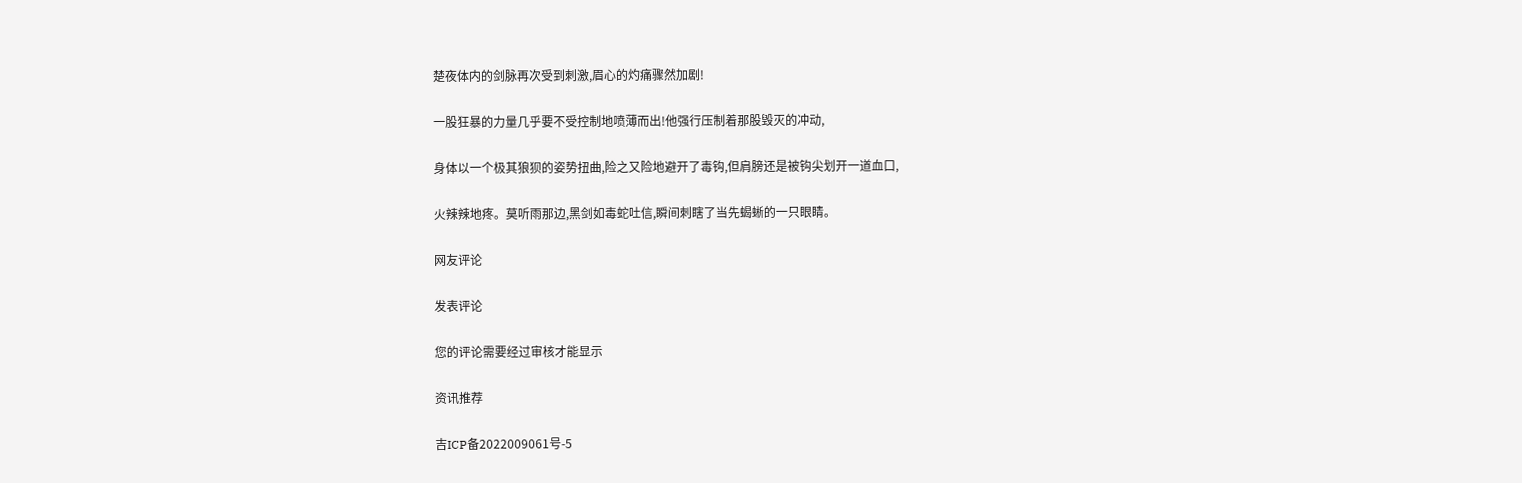楚夜体内的剑脉再次受到刺激,眉心的灼痛骤然加剧!

一股狂暴的力量几乎要不受控制地喷薄而出!他强行压制着那股毁灭的冲动,

身体以一个极其狼狈的姿势扭曲,险之又险地避开了毒钩,但肩膀还是被钩尖划开一道血口,

火辣辣地疼。莫听雨那边,黑剑如毒蛇吐信,瞬间刺瞎了当先蝎蜥的一只眼睛。

网友评论

发表评论

您的评论需要经过审核才能显示

资讯推荐

吉ICP备2022009061号-5